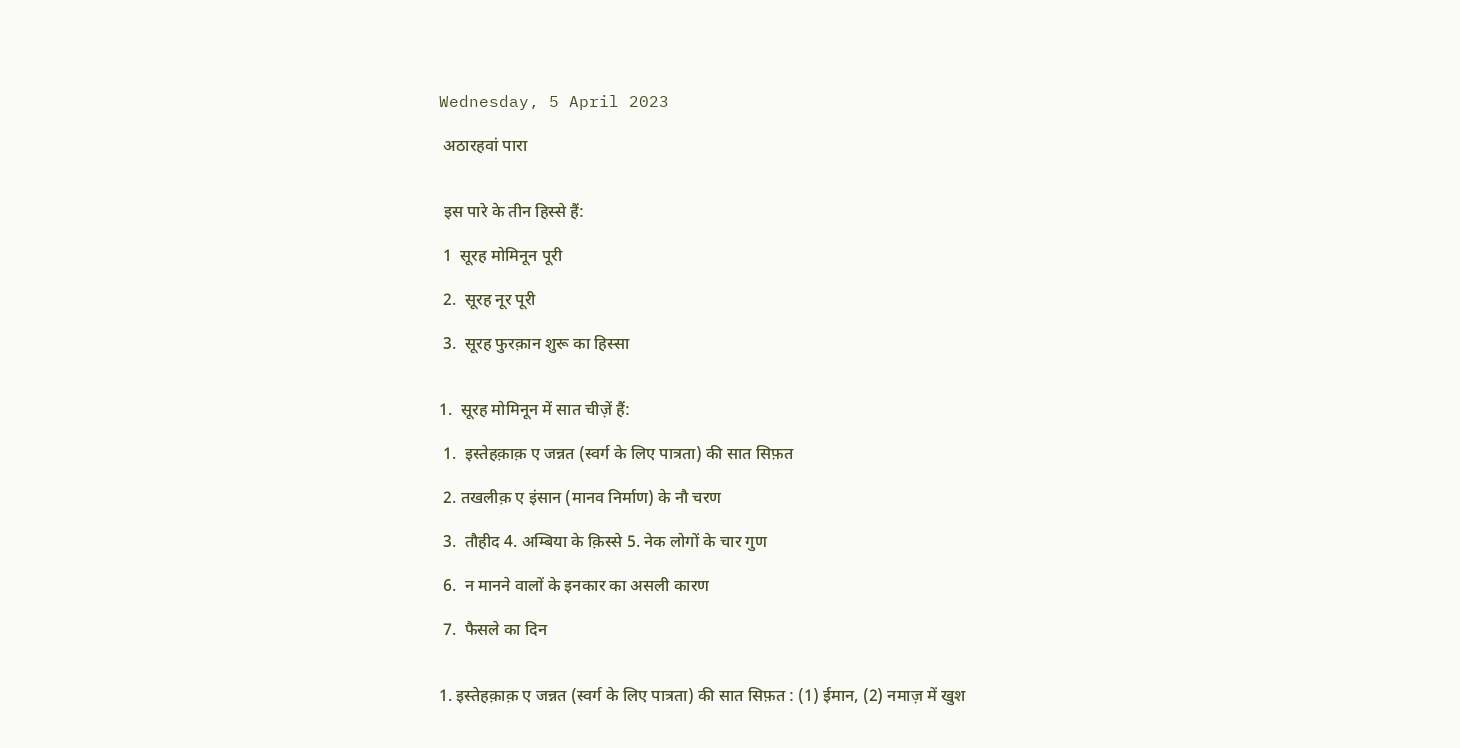Wednesday, 5 April 2023

 अठारहवां पारा


 इस पारे के तीन हिस्से हैं:

 1  सूरह मोमिनून पूरी

 2.  सूरह नूर पूरी

 3.  सूरह फुरक़ान शुरू का हिस्सा


1.  सूरह मोमिनून में सात चीज़ें हैं:

 1.  इस्तेहक़ाक़ ए जन्नत (स्वर्ग के लिए पात्रता) की सात सिफ़त

 2. तखलीक़ ए इंसान (मानव निर्माण) के नौ चरण

 3.  तौहीद 4. अम्बिया के क़िस्से 5. नेक लोगों के चार गुण

 6.  न मानने वालों के इनकार का असली कारण

 7.  फैसले का दिन


1. इस्तेहक़ाक़ ए जन्नत (स्वर्ग के लिए पात्रता) की सात सिफ़त : (1) ईमान, (2) नमाज़ में खुश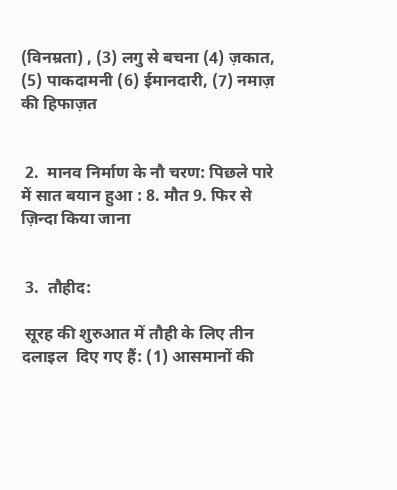(विनम्रता) , (3) लगु से बचना (4) ज़कात, (5) पाकदामनी (6) ईमानदारी, (7) नमाज़ की हिफाज़त


 2.  मानव निर्माण के नौ चरण: पिछले पारे में सात बयान हुआ : 8. मौत 9. फिर से ज़िन्दा किया जाना


 3.  तौहीद:

 सूरह की शुरुआत में तौही के लिए तीन दलाइल  दिए गए हैं: (1) आसमानों की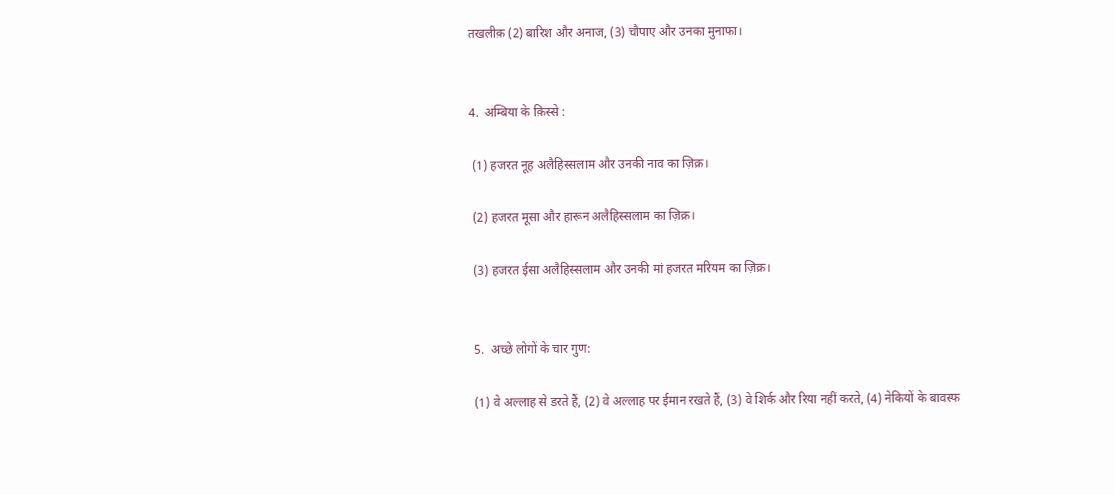तखलीक़ (2) बारिश और अनाज, (3) चौपाए और उनका मुनाफा।


4.  अम्बिया के क़िस्से :

 (1) हजरत नूह अलैहिस्सलाम और उनकी नाव का ज़िक्र।

 (2) हजरत मूसा और हारून अलैहिस्सलाम का ज़िक्र।

 (3) हजरत ईसा अलैहिस्सलाम और उनकी मां हजरत मरियम का ज़िक्र।


 5.  अच्छे लोगों के चार गुण:

 (1) वे अल्लाह से डरते हैं, (2) वे अल्लाह पर ईमान रखते हैं, (3) वे शिर्क और रिया नहीं करते, (4) नेकियों के बावस्फ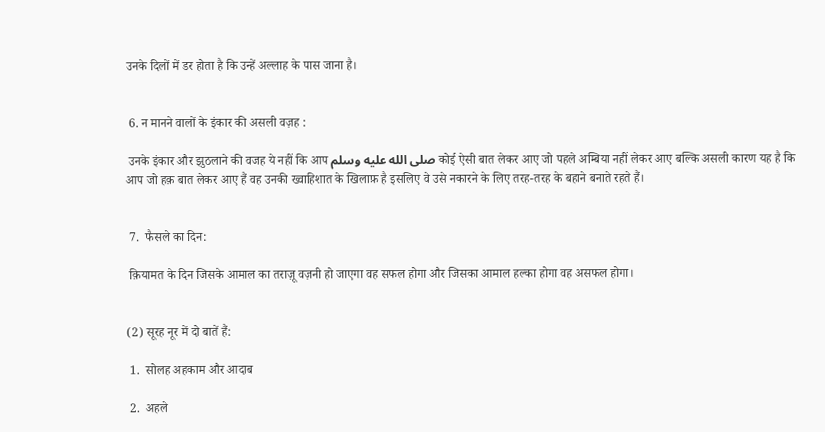उनके दिलों में डर होता है कि उन्हें अल्लाह के पास जाना है।


 6. न मानने वालों के इंकार की असली वज़ह :

 उनके इंकार और झुठलाने की वजह ये नहीं कि आप صلى الله عليه وسلم कोई ऐसी बात लेकर आए जो पहले अम्बिया नहीं लेकर आए बल्कि असली कारण यह है कि आप जो हक़ बात लेकर आए हैं वह उनकी ख्वाहिशात के खिलाफ़ है इसलिए वे उसे नकारने के लिए तरह-तरह के बहाने बनाते रहते हैं।


 7.  फैसले का दिन:

 क़ियामत के दिन जिसके आमाल का तराज़ू वज़नी हो जाएगा वह सफल होगा और जिसका आमाल हल्का होगा वह असफल होगा।


(2) सूरह नूर में दो बातें हैं:

 1.  सोलह अहकाम और आदाब

 2.  अहले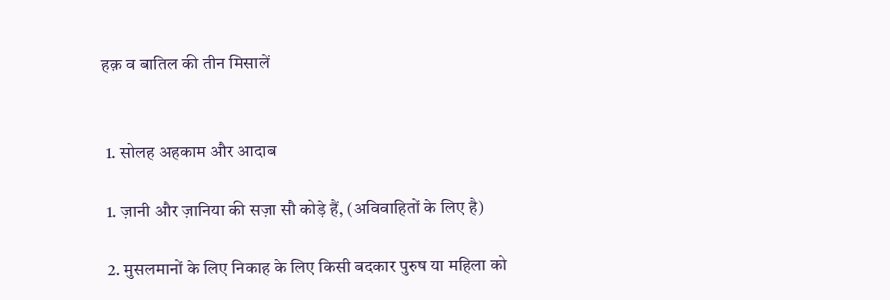हक़ व बातिल की तीन मिसालें


 1. सोलह अहकाम और आदाब

 1. ज़ानी और ज़ानिया की सज़ा सौ कोड़े हैं, (अविवाहितों के लिए है)

 2. मुसलमानों के लिए निकाह के लिए किसी बदकार पुरुष या महिला को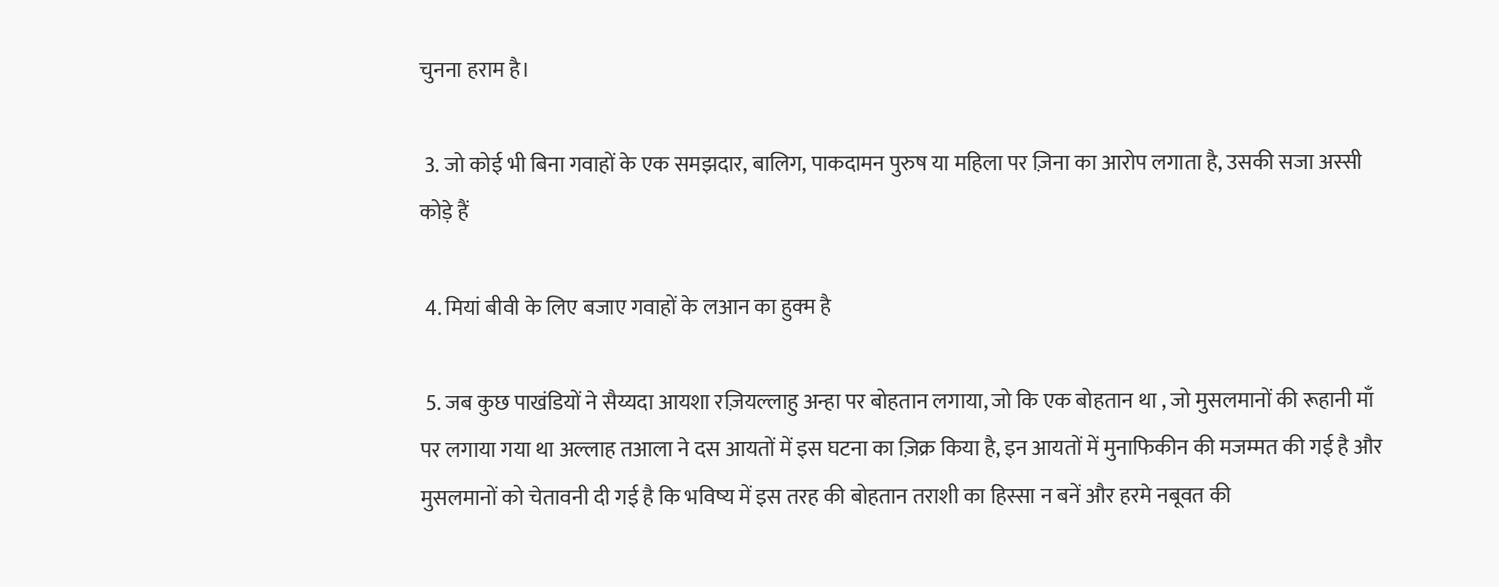चुनना हराम है।

 3. जो कोई भी बिना गवाहों के एक समझदार, बालिग, पाकदामन पुरुष या महिला पर ज़िना का आरोप लगाता है, उसकी सजा अस्सी कोड़े हैं

 4. मियां बीवी के लिए बजाए गवाहों के लआन का हुक्म है

 5. जब कुछ पाखंडियों ने सैय्यदा आयशा रज़ियल्लाहु अन्हा पर बोहतान लगाया, जो कि एक बोहतान था , जो मुसलमानों की रूहानी माँ पर लगाया गया था अल्लाह तआला ने दस आयतों में इस घटना का ज़िक्र किया है, इन आयतों में मुनाफिकीन की मजम्मत की गई है और मुसलमानों को चेतावनी दी गई है कि भविष्य में इस तरह की बोहतान तराशी का हिस्सा न बनें और हरमे नबूवत की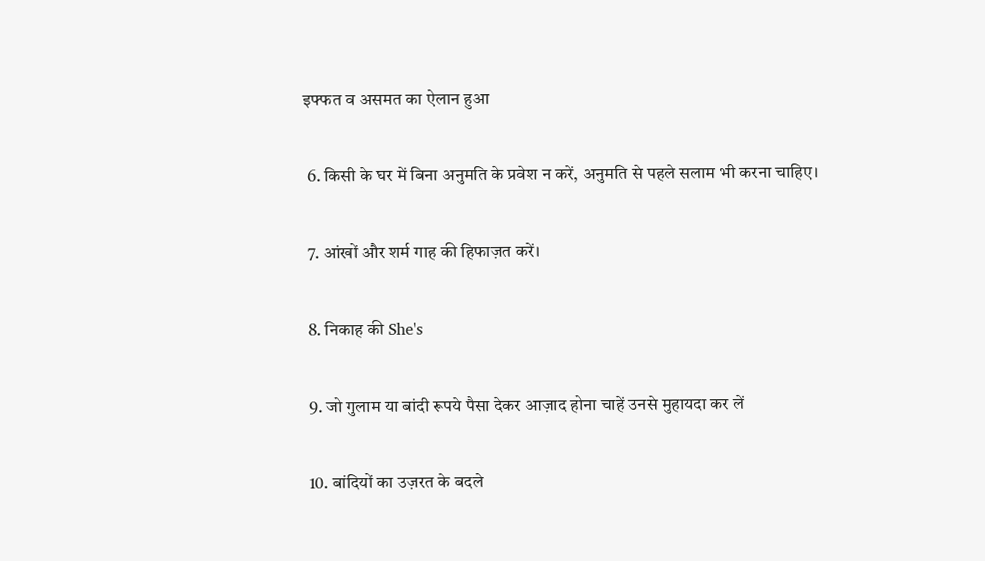इफ्फत व असमत का ऐलान हुआ

 6. किसी के घर में बिना अनुमति के प्रवेश न करें, अनुमति से पहले सलाम भी करना चाहिए।

 7. आंखों और शर्म गाह की हिफाज़त करें।

 8. निकाह की She's

 9. जो गुलाम या बांदी रूपये पैसा देकर आज़ाद होना चाहें उनसे मुहायदा कर लें

 10. बांदियों का उज़रत के बदले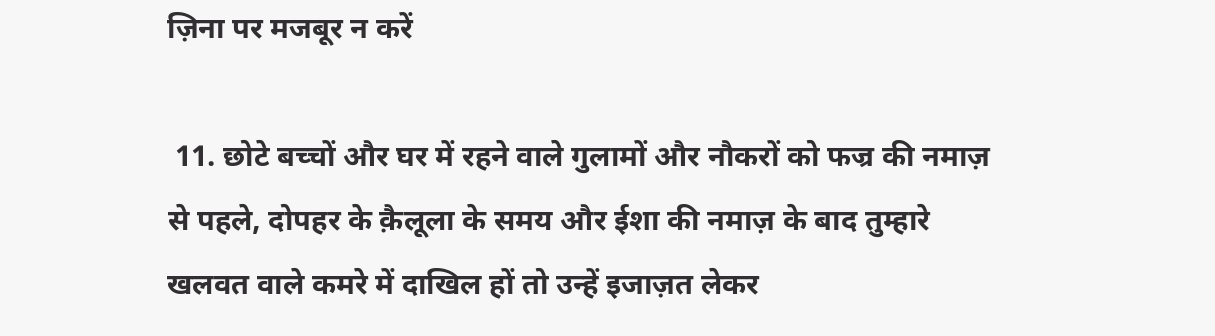ज़िना पर मजबूर न करें

 11. छोटे बच्चों और घर में रहने वाले गुलामों और नौकरों को फज्र की नमाज़ से पहले, दोपहर के क़ैलूला के समय और ईशा की नमाज़ के बाद तुम्हारे  खलवत वाले कमरे में दाखिल हों तो उन्हें इजाज़त लेकर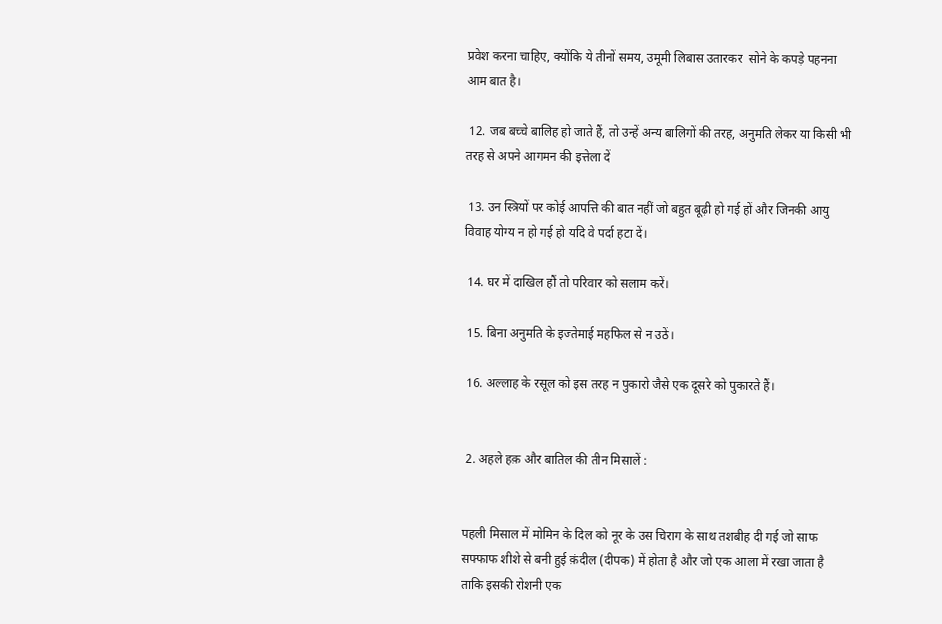प्रवेश करना चाहिए, क्योंकि ये तीनों समय, उमूमी लिबास उतारकर  सोने के कपड़े पहनना आम बात है।

 12. जब बच्चे बालिह हो जाते हैं, तो उन्हें अन्य बालिगों की तरह, अनुमति लेकर या किसी भी तरह से अपने आगमन की इत्तेला दें

 13. उन स्त्रियों पर कोई आपत्ति की बात नहीं जो बहुत बूढ़ी हो गई हों और जिनकी आयु विवाह योग्य न हो गई हो यदि वे पर्दा हटा दें।

 14. घर में दाखिल हौं तो परिवार को सलाम करें।

 15. बिना अनुमति के इज्तेमाई महफिल से न उठें।

 16. अल्लाह के रसूल को इस तरह न पुकारो जैसे एक दूसरे को पुकारते हैं।


 2. अहले हक़ और बातिल की तीन मिसालें :


पहली मिसाल में मोमिन के दिल को नूर के उस चिराग के साथ तशबीह दी गई जो साफ सफ्फाफ शीशे से बनी हुई क़ंदील (दीपक) में होता है और जो एक आला में रखा जाता है ताकि इसकी रोशनी एक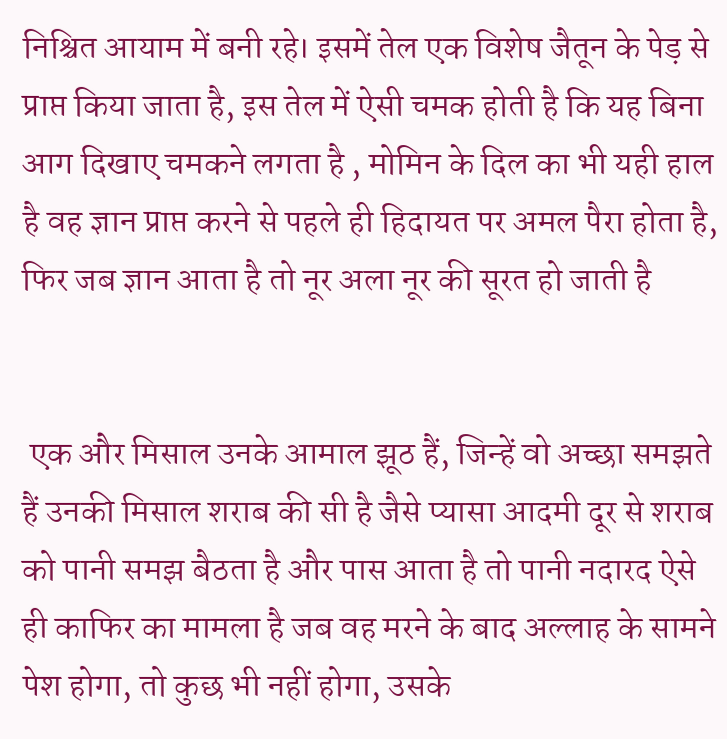निश्चित आयाम में बनी रहे। इसमें तेल एक विशेष जैतून के पेड़ से प्राप्त किया जाता है, इस तेल में ऐसी चमक होती है कि यह बिना आग दिखाए चमकने लगता है , मोमिन के दिल का भी यही हाल है वह ज्ञान प्राप्त करने से पहले ही हिदायत पर अमल पैरा होता है, फिर जब ज्ञान आता है तो नूर अला नूर की सूरत हो जाती है


 एक और मिसाल उनके आमाल झूठ हैं, जिन्हें वो अच्छा समझते हैं उनकी मिसाल शराब की सी है जैसे प्यासा आदमी दूर से शराब को पानी समझ बैठता है और पास आता है तो पानी नदारद ऐसे ही काफिर का मामला है जब वह मरने के बाद अल्लाह के सामने पेश होगा, तो कुछ भी नहीं होगा, उसके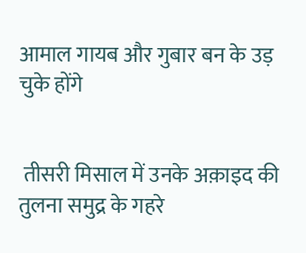आमाल गायब और गुबार बन के उड़ चुके होंगे


 तीसरी मिसाल में उनके अक़ाइद की तुलना समुद्र के गहरे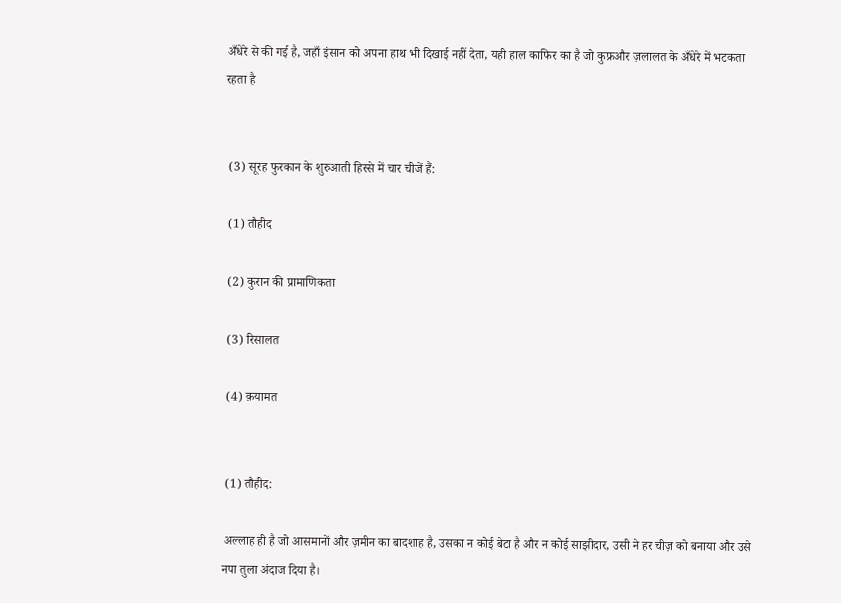अँधेरे से की गई है, जहाँ इंसान को अपना हाथ भी दिखाई नहीं देता, यही हाल काफिर का है जो कुफ्रऔर ज़लालत के अँधेरे में भटकता रहता है


 (3) सूरह फुरकान के शुरुआती हिस्से में चार चीजें हैं:

 (1) तौहीद

 (2) कुरान की प्रामाणिकता

 (3) रिसालत

 (4) क़यामत


 (1) तौहीद:

 अल्लाह ही है जो आसमानों और ज़मीन का बादशाह है, उसका न कोई बेटा है और न कोई साझीदार, उसी ने हर चीज़ को बनाया और उसे नपा तुला अंदाज दिया है।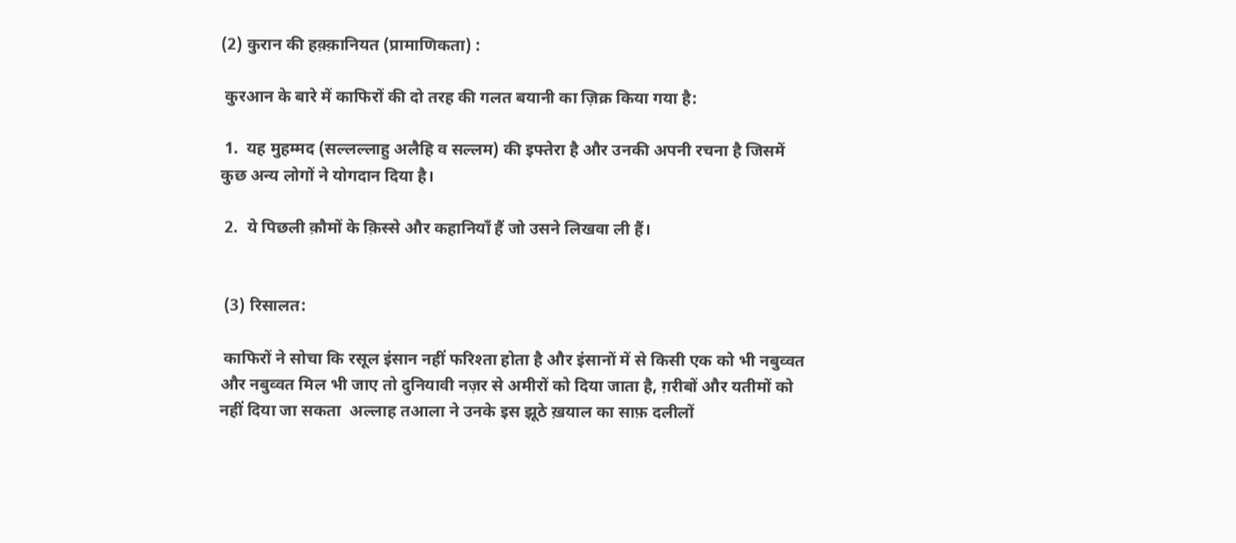(2) कुरान की हक़्क़ानियत (प्रामाणिकता) :

 कुरआन के बारे में काफिरों की दो तरह की गलत बयानी का ज़िक्र किया गया है:

 1.  यह मुहम्मद (सल्लल्लाहु अलैहि व सल्लम) की इफ्तेरा है और उनकी अपनी रचना है जिसमें कुछ अन्य लोगों ने योगदान दिया है।

 2.  ये पिछली क़ौमों के क़िस्से और कहानियाँ हैं जो उसने लिखवा ली हैं।


 (3) रिसालत:

 काफिरों ने सोचा कि रसूल इंसान नहीं फरिश्ता होता है और इंसानों में से किसी एक को भी नबुव्वत और नबुव्वत मिल भी जाए तो दुनियावी नज़र से अमीरों को दिया जाता है, ग़रीबों और यतीमों को नहीं दिया जा सकता  अल्लाह तआला ने उनके इस झूठे ख़याल का साफ़ दलीलों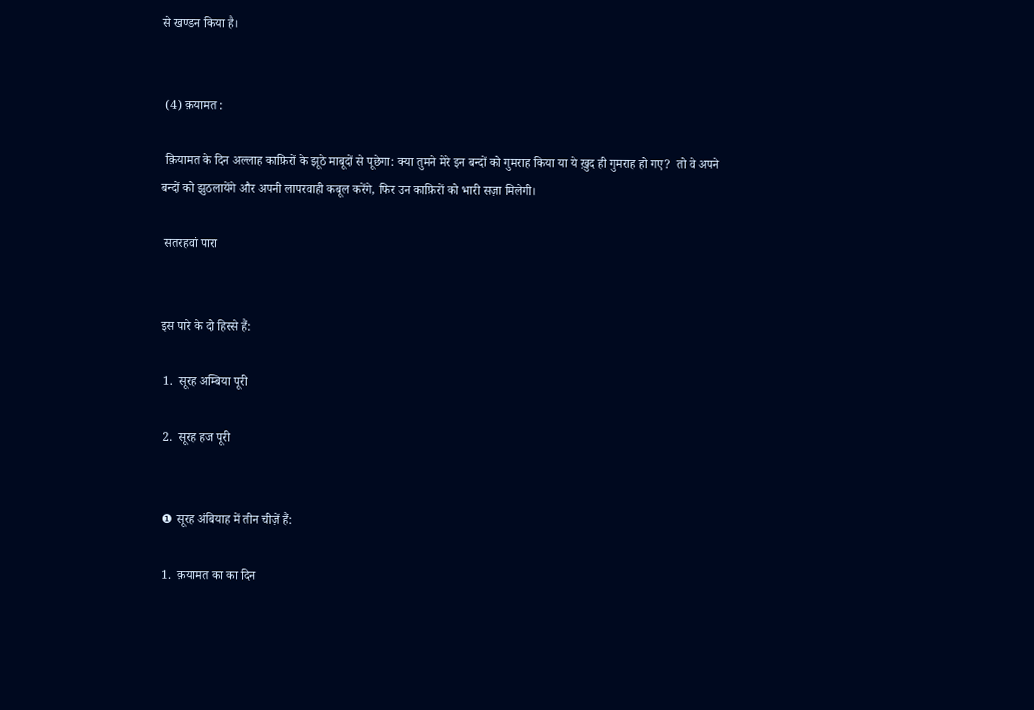से खण्डन किया है।


 (4) क़यामत :

 क़ियामत के दिन अल्लाह काफ़िरों के झूठे माबूदों से पूछेगा: क्या तुमने मेरे इन बन्दों को गुमराह किया या ये ख़ुद ही गुमराह हो गए?  तो वे अपने बन्दों को झुठलायेंगे और अपनी लापरवाही कबूल करेंगे, फिर उन काफ़िरों को भारी सज़ा मिलेगी।

 सतरहवां पारा


इस पारे के दो हिस्से हैं:

 1.  सूरह अम्बिया पूरी

 2.  सूरह हज पूरी


 ❶ सूरह अंबियाह में तीन चीज़ें हैं:

 1.  क़यामत का का दिन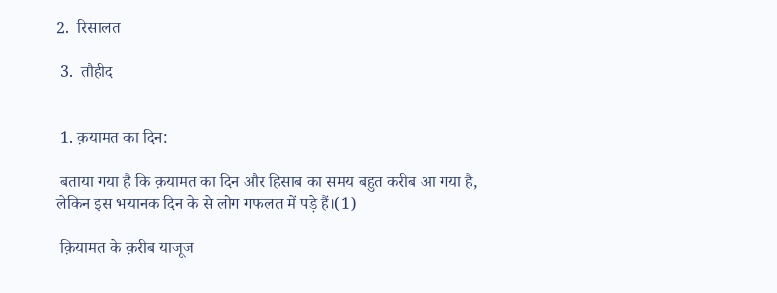2.  रिसालत

 3.  तौहीद


 1. क़यामत का दिन:

 बताया गया है कि क़यामत का दिन और हिसाब का समय बहुत करीब आ गया है, लेकिन इस भयानक दिन के से लोग गफलत में पड़े हैं।(1)

 क़ियामत के क़रीब याजूज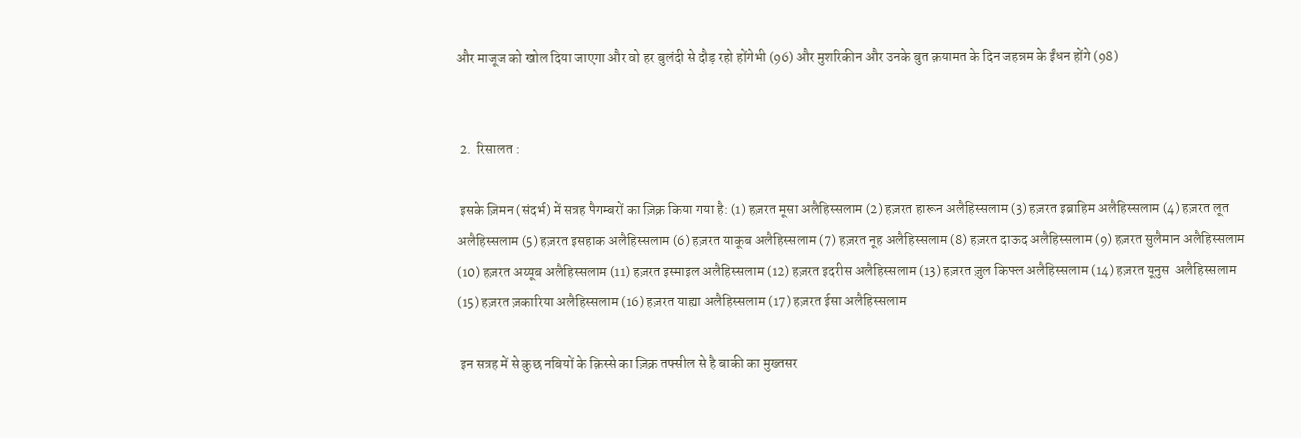और माजूज को खोल दिया जाएगा और वो हर बुलंदी से दौड़ रहो होंगेभी (96) और मुशरिकीन और उनके बुत क़यामत के दिन जहन्नम के ईंधन होंगे (98)


 2.  रिसालत :

 इसके ज़िमन (संदर्भ) में सत्रह पैगम्बरों का ज़िक्र किया गया है: (1) हज़रत मूसा अलैहिस्सलाम (2) हज़रत हारून अलैहिस्सलाम (3) हज़रत इब्राहिम अलैहिस्सलाम (4) हज़रत लूत अलैहिस्सलाम (5) हज़रत इसहाक अलैहिस्सलाम (6) हज़रत याकूब अलैहिस्सलाम (7) हज़रत नूह अलैहिस्सलाम (8) हज़रत दाऊद अलैहिस्सलाम (9) हज़रत सुलैमान अलैहिस्सलाम (10) हज़रत अय्यूब अलैहिस्सलाम (11) हज़रत इस्माइल अलैहिस्सलाम (12) हज़रत इदरीस अलैहिस्सलाम (13) हज़रत ज़ुल किफ्ल अलैहिस्सलाम (14) हज़रत यूनुस  अलैहिस्सलाम (15) हज़रत ज़कारिया अलैहिस्सलाम (16) हज़रत याह्या अलैहिस्सलाम (17) हज़रत ईसा अलैहिस्सलाम

 इन सत्रह में से कुछ नबियों के क़िस्से का ज़िक्र तफ्सील से है बाकी का मुख्तसर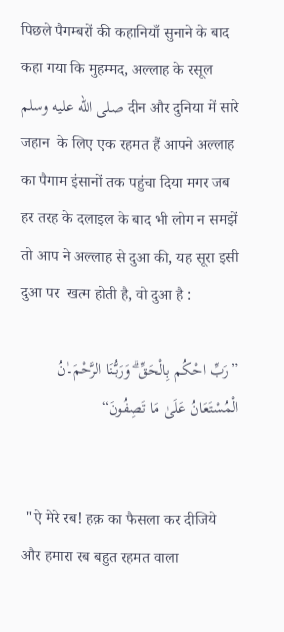पिछले पैगम्बरों की कहानियाँ सुनाने के बाद कहा गया कि मुहम्मद, अल्लाह के रसूल صلى الله عليه وسلم दीन और दुनिया में सारे जहान  के लिए एक रहमत हैं आपने अल्लाह का पैगाम इंसानों तक पहुंचा दिया मगर जब हर तरह के दलाइल के बाद भी लोग न समझें तो आप ने अल्लाह से दुआ की, यह सूरा इसी दुआ पर  खत्म होती है, वो दुआ है :

”رَبِّ احْكُم بِالْحَقِّ ۗ وَرَبُّنَا الرَّحْمَ۔ٰنُ الْمُسْتَعَانُ عَلَىٰ مَا تَصِفُونَ“


 "ऐ मेरे रब! हक़ का फैसला कर दीजिये और हमारा रब बहुत रहमत वाला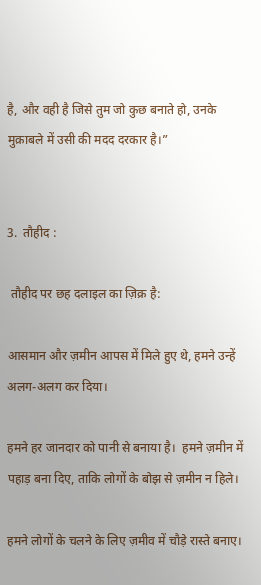है, और वही है जिसे तुम जो कुछ बनाते हो, उनके मुक़ाबले में उसी की मदद दरकार है।”


3.  तौहीद :

 तौहीद पर छह दलाइल का ज़िक्र है:

आसमान और ज़मीन आपस में मिले हुए थे, हमने उन्हें अलग-अलग कर दिया।

हमने हर जानदार को पानी से बनाया है।  हमने ज़मीन में पहाड़ बना दिए, ताकि लोगों के बोझ से ज़मीन न हिले।

हमने लोगों के चलने के लिए ज़मीव में चौड़े रास्ते बनाए।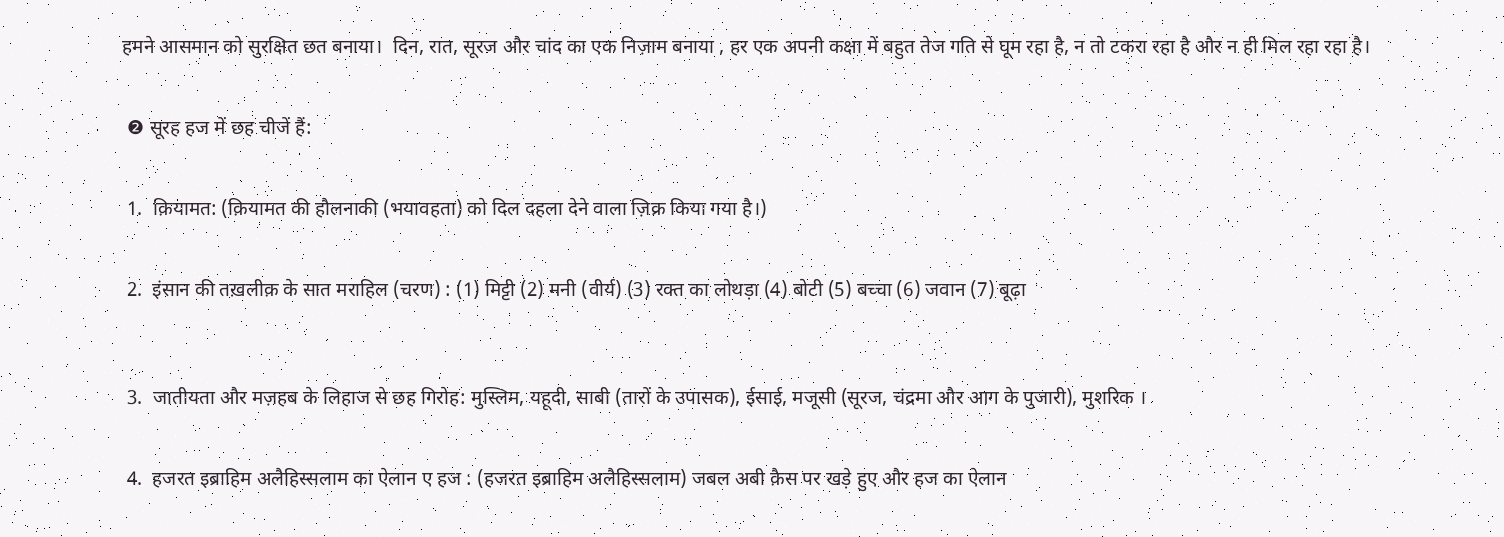हमने आसमान को सुरक्षित छत बनाया।  दिन, रात, सूरज और चांद का एक निज़ाम बनाया , हर एक अपनी कक्षा में बहुत तेज गति से घूम रहा है, न तो टकरा रहा है और न ही मिल रहा रहा है।


 ❷ सूरह हज में छह चीजें हैं:


 1.  क़ियामत: (क़ियामत की हौलनाकी (भयावहता) को दिल दहला देने वाला ज़िक्र किया गया है।)


 2.  इंसान की तख़लीक़ के सात मराहिल (चरण) : (1) मिट्टी (2) मनी (वीर्य) (3) रक्त का लोथड़ा (4) बोटी (5) बच्चा (6) जवान (7) बूढ़ा



 3.  जातीयता और मज़हब के लिहाज से छह गिरोह: मुस्लिम, यहूदी, साबी (तारों के उपासक), ईसाई, मजूसी (सूरज, चंद्रमा और आग के पुजारी), मुशरिक ।


 4.  हजरत इब्राहिम अलैहिस्सलाम का ऐलान ए हज : (हजरत इब्राहिम अलैहिस्सलाम) जबल अबी क़ैस पर खड़े हुए और हज का ऐलान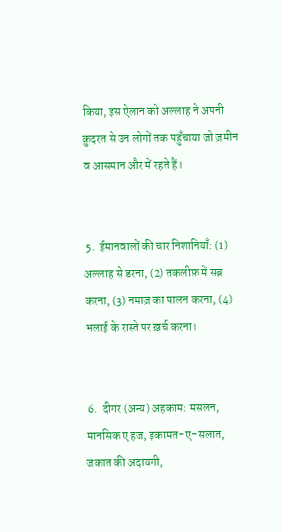किया, इस ऐलान को अल्लाह ने अपनी क़ुदरत से उन लोगों तक पहुँचाया जो ज़मीन व आसमान और में रहते हैं।


 5.  ईमानवालों की चार निशानियाँ: (1) अल्लाह से डरना, (2) तकलीफ़ में सब्र करना, (3) नमाज़ का पालन करना, (4) भलाई के रास्ते पर ख़र्च करना।


 6.  दीगर (अन्य) अहकाम: मसलन, मानसिक ए हज, इकामत-ए-सलात, जकात की अदायगी,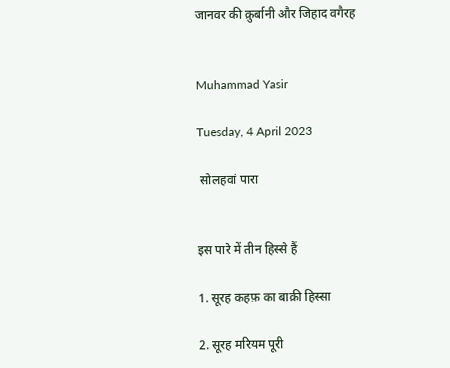जानवर की क़ुर्बानी और जिहाद वगैरह


Muhammad Yasir

Tuesday, 4 April 2023

 सोलहवां पारा


इस पारे में तीन हिस्से हैं

1. सूरह कहफ़ का बाक़ी हिस्सा

2. सूरह मरियम पूरी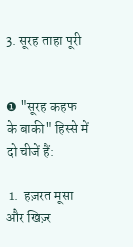3. सूरह ताहा पूरी


❶ "सूरह कहफ के बाकी" हिस्से में दो चीजें हैं:

 1.  हज़रत मूसा और खिज़्र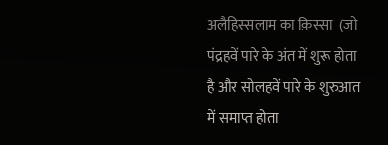अलैहिस्सलाम का क़िस्सा  (जो पंद्रहवें पारे के अंत में शुरू होता है और सोलहवें पारे के शुरुआत में समाप्त होता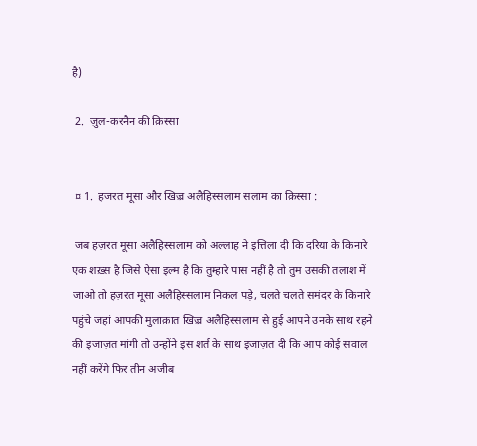है)

 2.  ज़ुल-करनैन की क़िस्सा


 ¤ 1.  हजरत मूसा और खिज़्र अलैहिस्सलाम सलाम का क़िस्सा :

 जब हज़रत मूसा अलैहिस्सलाम को अल्लाह ने इत्तिला दी कि दरिया के किनारे एक शख़्स है जिसे ऐसा इल्म है कि तुम्हारे पास नहीं है तो तुम उसकी तलाश में जाओ तो हज़रत मूसा अलैहिस्सलाम निकल पड़े, चलते चलते समंदर के किनारे पहुंचे जहां आपकी मुलाक़ात खिज़्र अलैहिस्सलाम से हुई आपने उनके साथ रहने की इजाज़त मांगी तो उन्होंने इस शर्त के साथ इजाज़त दी कि आप कोई सवाल नहीं करेंगे फिर तीन अजीब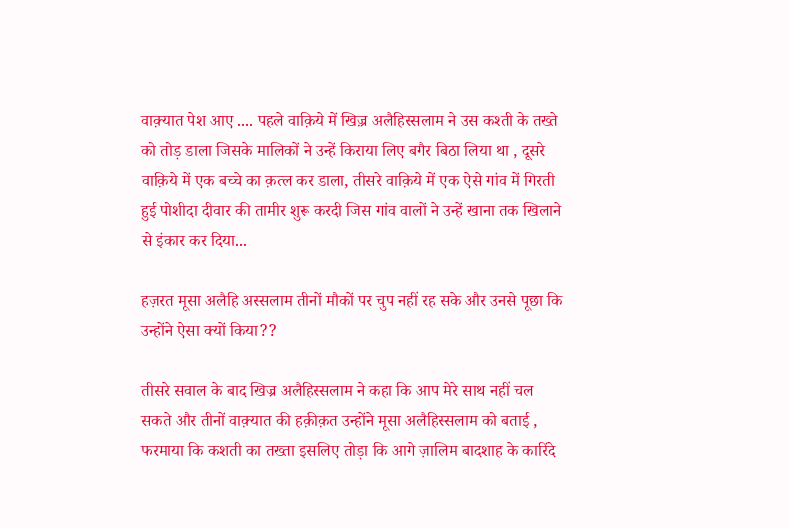वाक़्यात पेश आए .... पहले वाक़िये में खिज़्र अलैहिस्सलाम ने उस कश्ती के तख्ते को तोड़ डाला जिसके मालिकों ने उन्हें किराया लिए बगैर बिठा लिया था , दूसरे वाक़िये में एक बच्चे का क़त्ल कर डाला, तीसरे वाक़िये में एक ऐसे गांव में गिरती हुई पोशीदा दीवार की तामीर शुरू करदी जिस गांव वालों ने उन्हें खाना तक खिलाने से इंकार कर दिया...

हज़रत मूसा अलैहि अस्सलाम तीनों मौकों पर चुप नहीं रह सके और उनसे पूछा कि उन्होंने ऐसा क्यों किया??

तीसरे सवाल के बाद खिज्र अलैहिस्सलाम ने कहा कि आप मेरे साथ नहीं चल सकते और तीनों वाक़्यात की हक़ीक़त उन्होंने मूसा अलैहिस्सलाम को बताई , फरमाया कि कशती का तख्ता इसलिए तोड़ा कि आगे ज़ालिम बादशाह के कारिंदे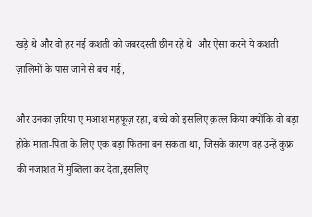खड़े थे और वो हर नई कशती को जबरदस्ती छीन रहे थे  और ऐसा करने ये कशती ज़ालिमों के पास जाने से बच गई,

और उनका ज़रिया ए मआश महफूज़ रहा, बच्चे को इसलिए क़त्ल किया क्योंकि वो बड़ा होके माता-पिता के लिए एक बड़ा फितना बन सकता था, जिसके कारण वह उन्हें कुफ्र की नजाशत में मुब्तिला कर देता,इसलिए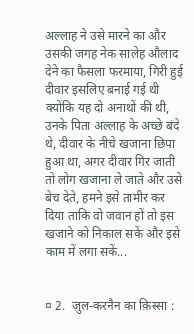अल्लाह ने उसे मारने का और उसकी जगह नेक सालेह औलाद देने का फैसला फरमाया, गिरी हुई दीवार इसलिए बनाई गई थी क्योंकि यह दो अनाथों की थी, उनके पिता अल्लाह के अच्छे बंदे थे, दीवार के नीचे खजाना छिपा हुआ था, अगर दीवार गिर जाती तो लोग खजाना ले जाते और उसे बेच देते, हमने इसे तामीर कर दिया ताकि वो जवान हों तो इस खजाने को निकाल सकें और इसे काम में लगा सकें...


¤ 2.  ज़ुल-करनैन का क़िस्सा :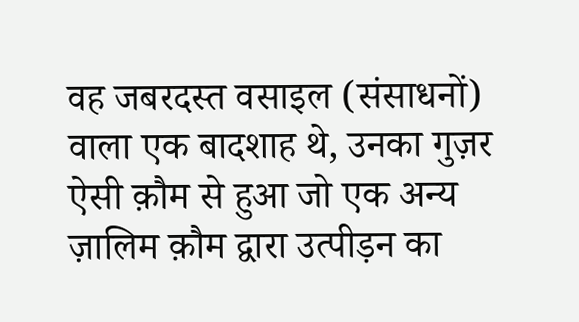वह जबरदस्त वसाइल (संसाधनों) वाला एक बादशाह थे, उनका गुज़र ऐसी क़ौम से हुआ जो एक अन्य ज़ालिम क़ौम द्वारा उत्पीड़न का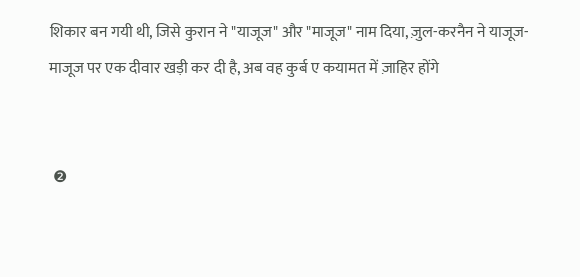शिकार बन गयी थी, जिसे कुरान ने "याजूज" और "माजूज" नाम दिया, ज़ुल-करनैन ने याजूज-माजूज पर एक दीवार खड़ी कर दी है, अब वह कुर्ब ए कयामत में ज़ाहिर होंगे


 ❷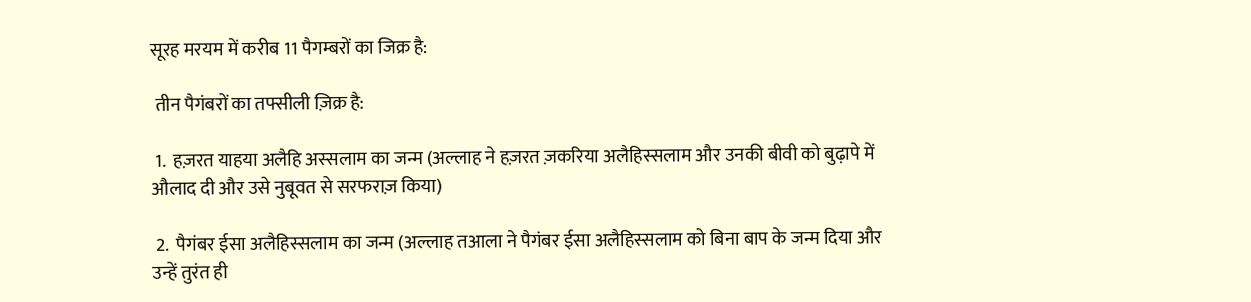सूरह मरयम में करीब 11 पैगम्बरों का जिक्र है:

 तीन पैगंबरों का तफ्सीली ज़िक्र है:

 1.  हज़रत याहया अलैहि अस्सलाम का जन्म (अल्लाह ने हज़रत ज़करिया अलैहिस्सलाम और उनकी बीवी को बुढ़ापे में औलाद दी और उसे नुबूवत से सरफराज़ किया)

 2.  पैगंबर ईसा अलैहिस्सलाम का जन्म (अल्लाह तआला ने पैगंबर ईसा अलैहिस्सलाम को बिना बाप के जन्म दिया और उन्हें तुरंत ही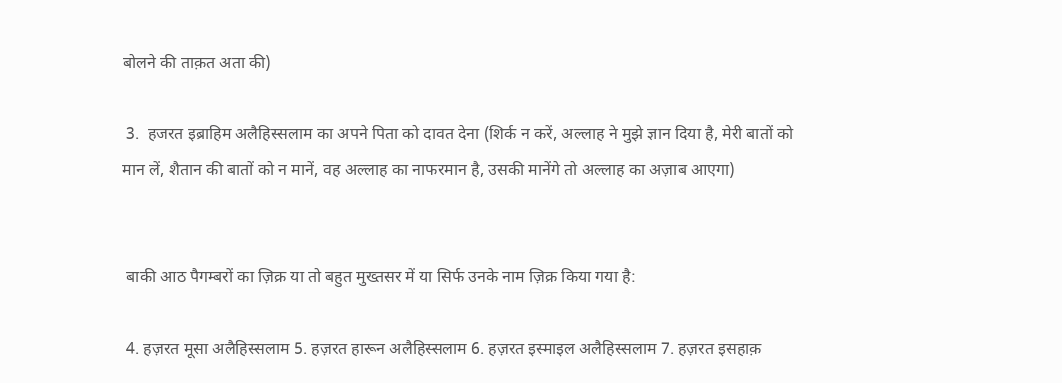बोलने की ताक़त अता की)

 3.  हजरत इब्राहिम अलैहिस्सलाम का अपने पिता को दावत देना (शिर्क न करें, अल्लाह ने मुझे ज्ञान दिया है, मेरी बातों को मान लें, शैतान की बातों को न मानें, वह अल्लाह का नाफरमान है, उसकी मानेंगे तो अल्लाह का अज़ाब आएगा)


 बाकी आठ पैगम्बरों का ज़िक्र या तो बहुत मुख्तसर में या सिर्फ उनके नाम ज़िक्र किया गया है:

 4. हज़रत मूसा अलैहिस्सलाम 5. हज़रत हारून अलैहिस्सलाम 6. हज़रत इस्माइल अलैहिस्सलाम 7. हज़रत इसहाक़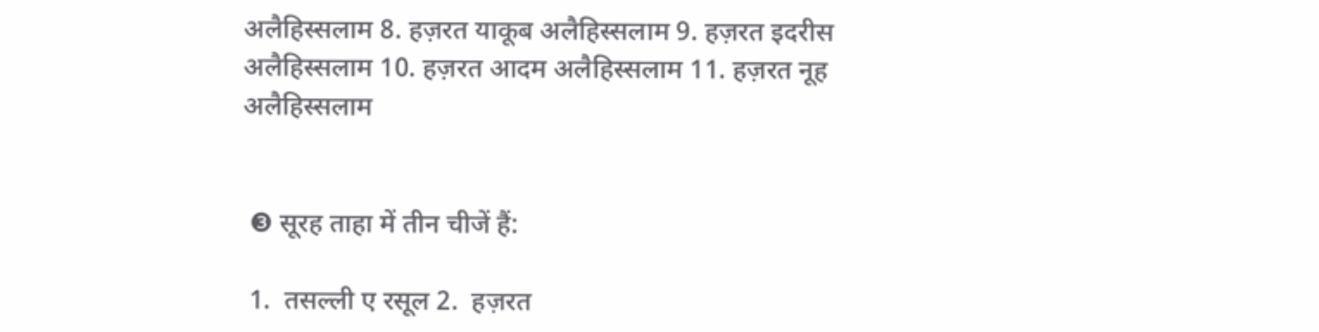अलैहिस्सलाम 8. हज़रत याकूब अलैहिस्सलाम 9. हज़रत इदरीस अलैहिस्सलाम 10. हज़रत आदम अलैहिस्सलाम 11. हज़रत नूह अलैहिस्सलाम


 ❸ सूरह ताहा में तीन चीजें हैं:

 1.  तसल्ली ए रसूल 2.  हज़रत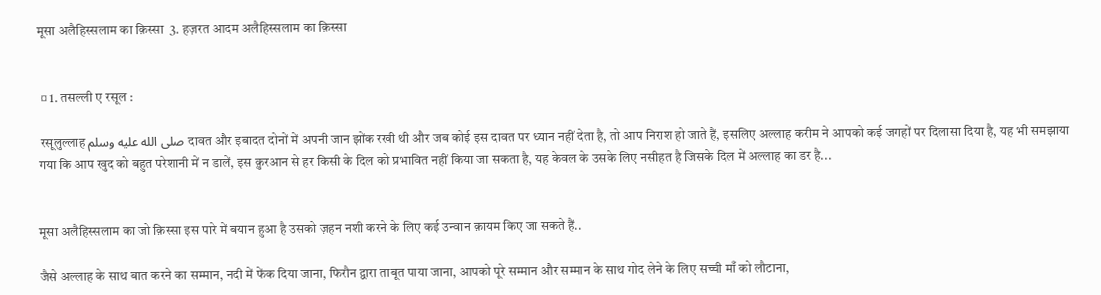मूसा अलैहिस्सलाम का क़िस्सा  3. हज़रत आदम अलैहिस्सलाम का क़िस्सा


 ¤ 1. तसल्ली ए रसूल :

 रसूलुल्लाह صلى الله عليه وسلم दावत और इबादत दोनों में अपनी जान झोंक रखी थी और जब कोई इस दावत पर ध्यान नहीं देता है, तो आप निराश हो जाते हैं, इसलिए अल्लाह करीम ने आपको कई जगहों पर दिलासा दिया है, यह भी समझाया गया कि आप खुद को बहुत परेशानी में न डालें, इस क़ुरआन से हर किसी के दिल को प्रभावित नहीं किया जा सकता है, यह केवल के उसके लिए नसीहत है जिसके दिल में अल्लाह का डर है...


मूसा अलैहिस्सलाम का जो क़िस्सा इस पारे में बयान हुआ है उसको ज़हन नशी करने के लिए कई उन्वान क़ायम किए जा सकते हैं..

जैसे अल्लाह के साथ बात करने का सम्मान, नदी में फेंक दिया जाना, फिरौन द्वारा ताबूत पाया जाना, आपको पूरे सम्मान और सम्मान के साथ गोद लेने के लिए सच्ची माँ को लौटाना,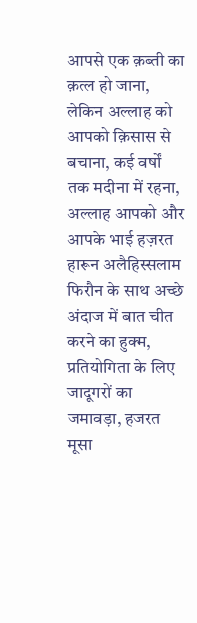आपसे एक क़ब्ती का क़त्ल हो जाना, लेकिन अल्लाह को आपको क़िसास से बचाना, कई वर्षों तक मदीना में रहना, अल्लाह आपको और आपके भाई हज़रत हारून अलैहिस्सलाम फिरौन के साथ अच्छे अंदाज में बात चीत करने का हुक्म, प्रतियोगिता के लिए जादूगरों का जमावड़ा, हजरत मूसा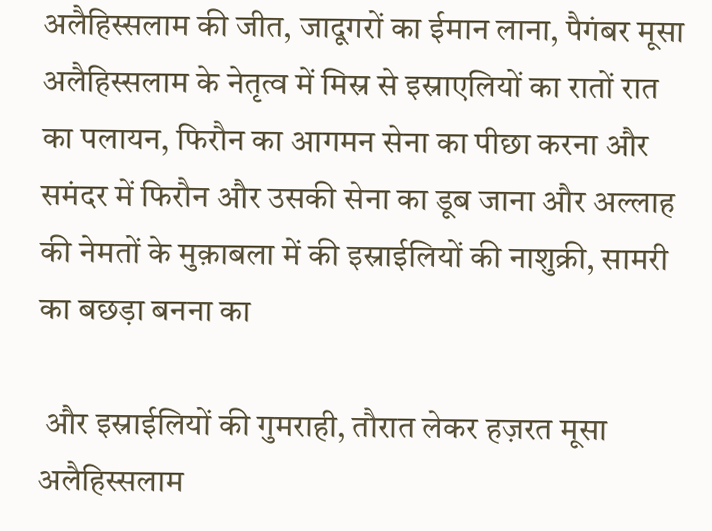अलैहिस्सलाम की जीत, जादूगरों का ईमान लाना, पैगंबर मूसा अलैहिस्सलाम के नेतृत्व में मिस्र से इस्राएलियों का रातों रात का पलायन, फिरौन का आगमन सेना का पीछा करना और समंदर में फिरौन और उसकी सेना का डूब जाना और अल्लाह की नेमतों के मुक़ाबला में की इस्राईलियों की नाशुक्री, सामरी का बछड़ा बनना का

 और इस्राईलियों की गुमराही, तौरात लेकर हज़रत मूसा अलैहिस्सलाम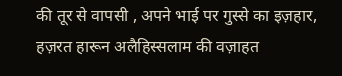की तूर से वापसी , अपने भाई पर गुस्से का इज़हार, हज़रत हारून अलैहिस्सलाम की वज़ाहत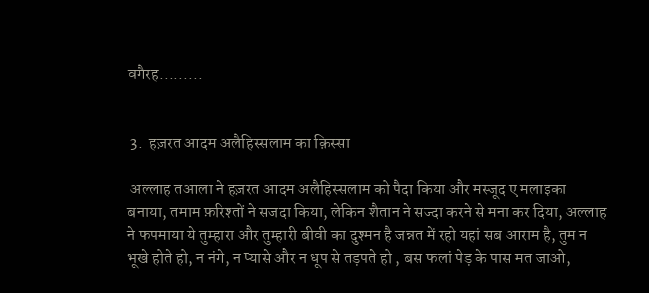वगैरह.........


 3.  हज़रत आदम अलैहिस्सलाम का क़िस्सा

 अल्लाह तआला ने हज़रत आदम अलैहिस्सलाम को पैदा किया और मस्जूद ए मलाइका बनाया, तमाम फ़रिश्तों ने सजदा किया, लेकिन शैतान ने सज्दा करने से मना कर दिया, अल्लाह ने फपमाया ये तुम्हारा और तुम्हारी बीवी का दुश्मन है जन्नत में रहो यहां सब आराम है, तुम न भूखे होते हो, न नंगे, न प्यासे और न धूप से तड़पते हो , बस फलां पेड़ के पास मत जाओ,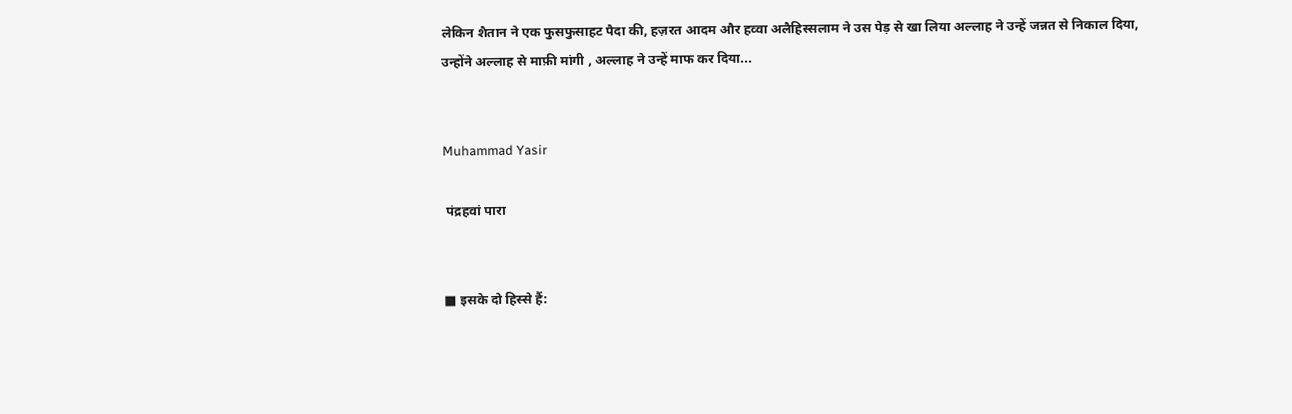लेकिन शैतान ने एक फुसफुसाहट पैदा की, हज़रत आदम और हव्वा अलैहिस्सलाम ने उस पेड़ से खा लिया अल्लाह ने उन्हें जन्नत से निकाल दिया, उन्होंने अल्लाह से माफ़ी मांगी , अल्लाह ने उन्हें माफ कर दिया...


Muhammad Yasir

 पंद्रहवां पारा


■ इसके दो हिस्से हैं: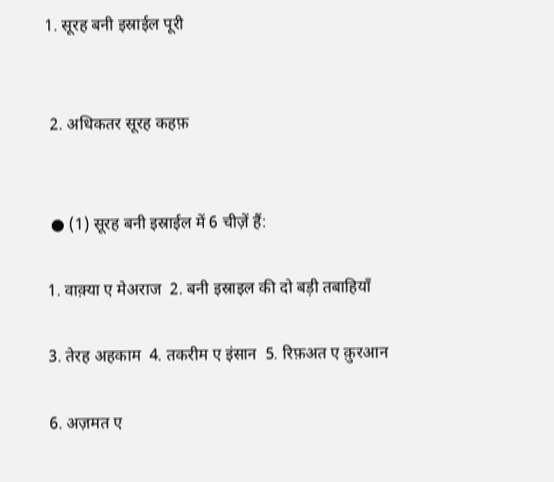1. सूरह बनी इस्राईल पूरी


 2. अधिकतर सूरह कहफ़


 ● (1) सूरह बनी इस्राईल में 6 चीज़ें हैं:

1. वाक़्या ए मेअराज  2. बनी इस्राइल की दो बड़ी तबाहियाँ

3. तेरह अहकाम  4. तकरीम ए इंसान  5. रिफ़अत ए क़ुरआन

6. अज़मत ए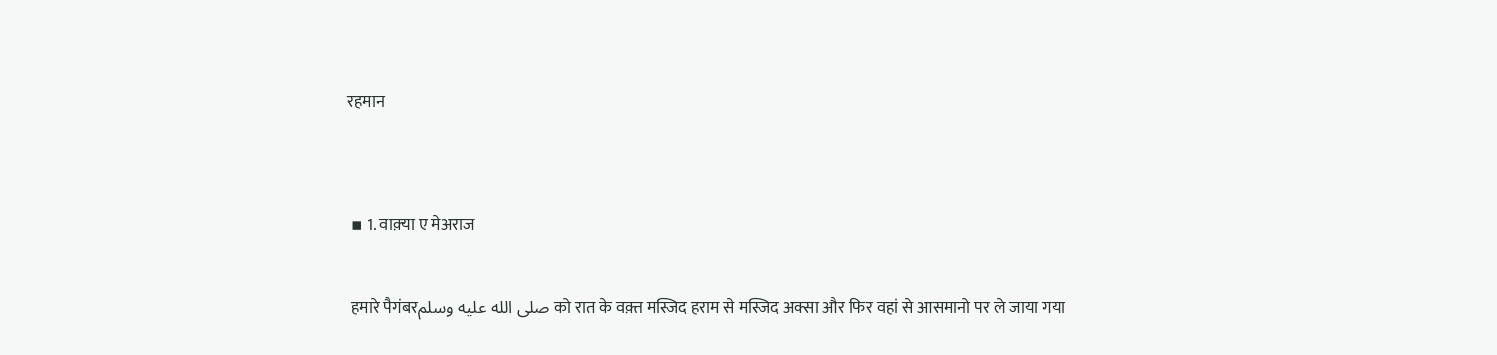रहमान


 ▪ 1. वाक़्या ए मेअराज

 हमारे पैगंबरصلى الله عليه وسلم को रात के वक़्त मस्जिद हराम से मस्जिद अक्सा और फिर वहां से आसमानो पर ले जाया गया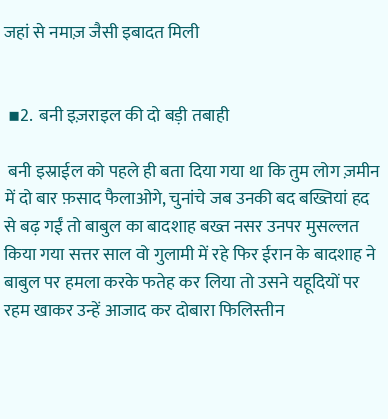जहां से नमाज़ जैसी इबादत मिली


 ▪2.  बनी इज़राइल की दो बड़ी तबाही

 बनी इस्राईल को पहले ही बता दिया गया था कि तुम लोग ज़मीन में दो बार फ़साद फैलाओगे, चुनांचे जब उनकी बद बख्तियां हद से बढ़ गईं तो बाबुल का बादशाह बख्त नसर उनपर मुसल्लत किया गया सत्तर साल वो गुलामी में रहे फिर ईरान के बादशाह ने बाबुल पर हमला करके फतेह कर लिया तो उसने यहूदियों पर रहम खाकर उन्हें आजाद कर दोबारा फिलिस्तीन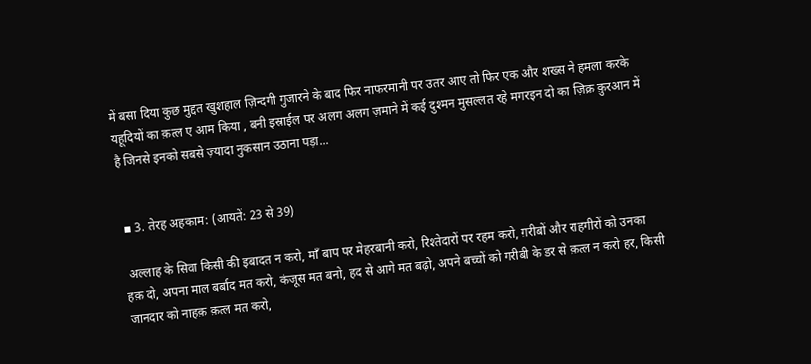में बसा दिया कुछ मुद्दत खुशहाल ज़िन्दगी गुजारने के बाद फिर नाफरमानी पर उतर आए तो फिर एक और शख्स ने हमला करके यहूदियों का क़त्ल ए आम किया , बनी इस्राईल पर अलग अलग ज़माने में कई दुश्मन मुसल्लत रहे मगरइन दो का ज़िक्र क़ुरआन में है जिनसे इनको सबसे ज़्यादा नुकसान उठाना पड़ा...


 ▪ 3. तेरह अहकाम: (आयतें: 23 से 39)

 अल्लाह के सिवा किसी की इबादत न करो, माँ बाप पर मेहरबानी करो, रिश्तेदारों पर रहम करो, ग़रीबों और राहगीरों को उनका हक़ दो, अपना माल बर्बाद मत करो, कंजूस मत बनो, हद से आगे मत बढ़ो, अपने बच्चों को गरीबी के डर से क़त्ल न करो हर, किसी जानदार को नाहक़ क़त्ल मत करो,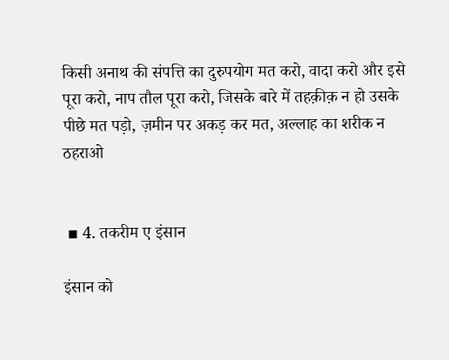किसी अनाथ की संपत्ति का दुरुपयोग मत करो, वादा करो और इसे पूरा करो, नाप तौल पूरा करो, जिसके बारे में तहक़ीक़ न हो उसके पीछे मत पड़ो, ज़मीन पर अकड़ कर मत, अल्लाह का शरीक न ठहराओ


 ▪ 4. तकरीम ए इंसान

इंसान को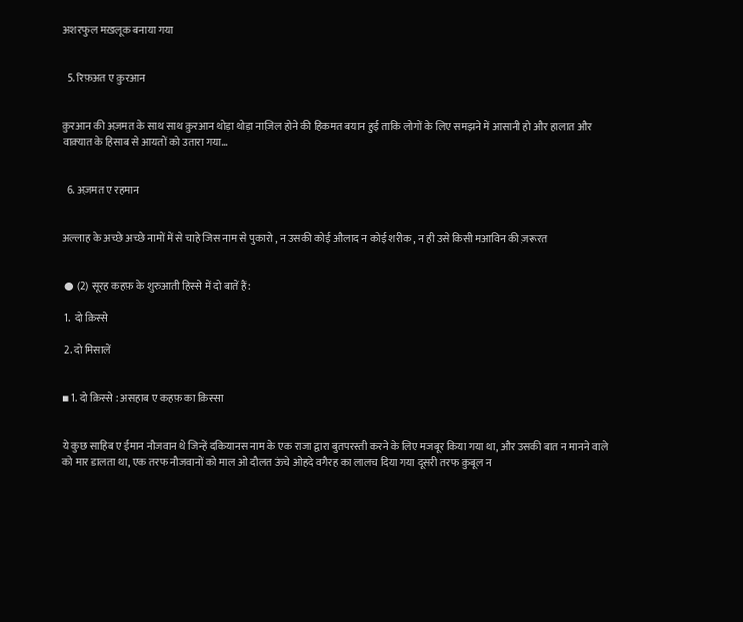अशरफुल मख़लूक बनाया गया


  5. रिफ़अत ए क़ुरआन


क़ुरआन की अज़मत के साथ साथ क़ुरआन थोड़ा थोड़ा नाज़िल होने की हिकमत बयान हुई ताकि लोगों के लिए समझने में आसानी हो और हालात और वाक़्यात के हिसाब से आयतों को उतारा गया...


  6. अज़मत ए रहमान


अल्लाह के अच्छे अच्छे नामों में से चाहे जिस नाम से पुकारो , न उसकी कोई औलाद न कोई शरीक , न ही उसे किसी मआविन की ज़रूरत


 ● (2) सूरह कहफ़ के शुरुआती हिस्से में दो बातें हैं:

 1.  दो क़िस्से

 2. दो मिसालें


▪ 1. दो क़िस्से : असहाब ए कहफ़ का क़िस्सा


ये कुछ साहिब ए ईमान नौजवान थे जिन्हें दकियानस नाम के एक राजा द्वारा बुतपरस्ती करने के लिए मजबूर किया गया था, और उसकी बात न मानने वाले को मार डालता था, एक तरफ नौजवानों को माल ओ दौलत ऊंचे ओहदे वगैरह का लालच दिया गया दूसरी तरफ क़ुबूल न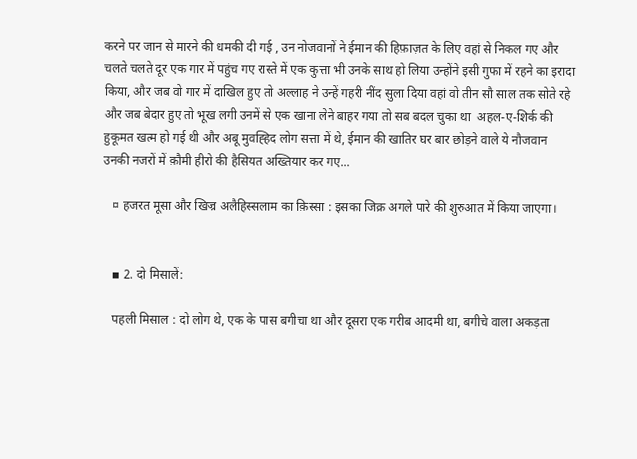करने पर जान से मारने की धमकी दी गई , उन नोजवानों ने ईमान की हिफ़ाज़त के लिए वहां से निकल गए और चलते चलते दूर एक गार में पहुंच गए रास्ते में एक कुत्ता भी उनके साथ हो लिया उन्होंने इसी गुफा में रहने का इरादा किया, और जब वो गार में दाखिल हुए तो अल्लाह ने उन्हें गहरी नींद सुला दिया वहां वो तीन सौ साल तक सोते रहे और जब बेदार हुए तो भूख लगी उनमें से एक खाना लेने बाहर गया तो सब बदल चुका था  अहल-ए-शिर्क की हुकूमत खत्म हो गई थी और अबू मुवह्हिद लोग सत्ता में थे, ईमान की खातिर घर बार छोड़ने वाले ये नौजवान उनकी नजरों में क़ौमी हीरो की हैसियत अख्तियार कर गए...

   ¤ हजरत मूसा और खिज्र अलैहिस्सलाम का क़िस्सा : इसका जिक्र अगले पारे की शुरुआत में किया जाएगा।


   ▪ 2. दो मिसालें:

   पहली मिसाल : दो लोग थे, एक के पास बगीचा था और दूसरा एक गरीब आदमी था, बगीचे वाला अकड़ता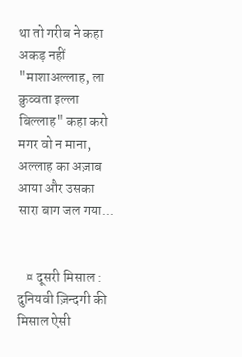था तो गरीब ने कहा अकड़ नहीं "माशाअल्लाह, ला क़ुव्वता इल्ला बिल्लाह" कहा करो मगर वो न माना, अल्लाह का अज़ाब आया और उसका सारा बाग जल गया...


   ¤ दूसरी मिसाल : दुनियवी ज़िन्दगी की मिसाल ऐसी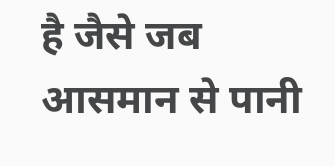है जैसे जब आसमान से पानी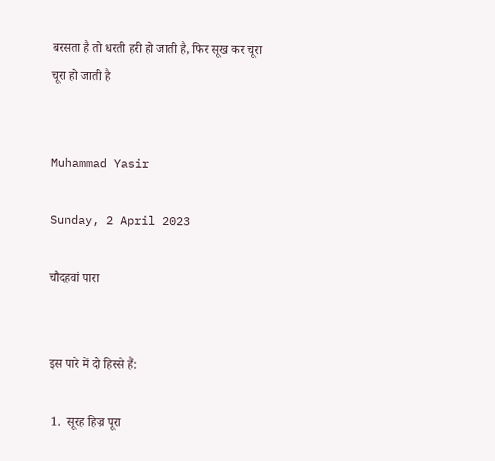बरसता है तो धरती हरी हो जाती है, फिर सूख कर चूरा चूरा हो जाती है


Muhammad Yasir

Sunday, 2 April 2023

चौदहवां पारा


इस पारे में दो हिस्से हैं:

 1.  सूरह हिज्र पूरा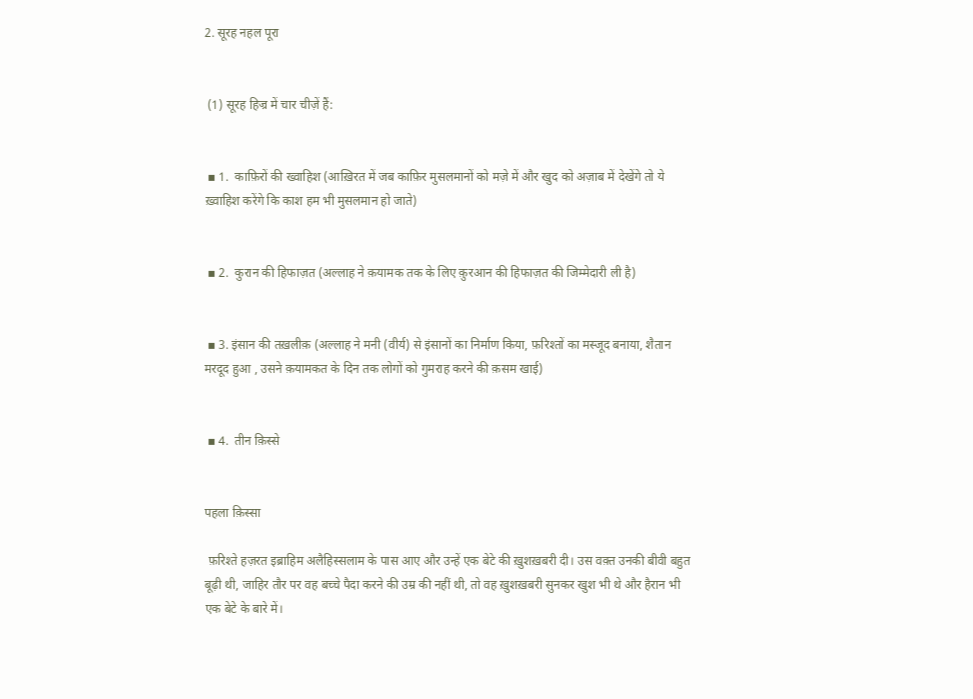2. सूरह नहल पूरा


 (1) सूरह हिज्र में चार चीज़ें हैं:


 ▪ 1.  काफ़िरों की ख्वाहिश (आख़िरत में जब काफ़िर मुसलमानों को मज़े में और खुद को अज़ाब में देखेंगे तो ये ख़्वाहिश करेंगे कि काश हम भी मुसलमान हो जाते)


 ▪ 2.  कुरान की हिफाज़त (अल्लाह ने क़यामक तक के लिए क़ुरआन की हिफाज़त की जिम्मेदारी ली है)


 ▪ 3. इंसान की तख़लीक़ (अल्लाह ने मनी (वीर्य) से इंसानों का निर्माण किया, फ़रिश्तों का मस्जूद बनाया, शैतान मरदूद हुआ , उसने क़यामकत के दिन तक लोगों को गुमराह करने की क़सम खाई)


 ▪ 4.  तीन क़िस्से


पहला क़िस्सा

 फ़रिश्ते हज़रत इब्राहिम अलैहिस्सलाम के पास आए और उन्हें एक बेटे की ख़ुशख़बरी दी। उस वक़्त उनकी बीवी बहुत बूढ़ी थी, जाहिर तौर पर वह बच्चे पैदा करने की उम्र की नहीं थी, तो वह ख़ुशख़बरी सुनकर खुश भी थे और हैरान भी एक बेटे के बारे में।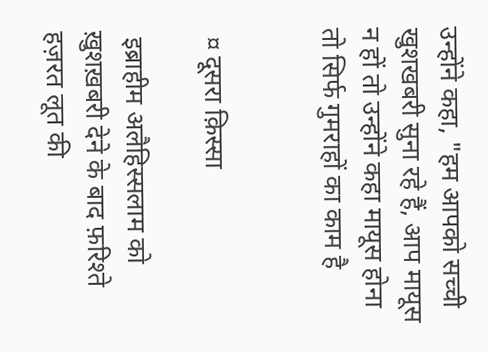उन्होंने कहा, "हम आपको सच्ची खुशखबरी सुना रहे हैं, आप मायूस न हों तो उन्होंने कहा मायूस होना तो सिर्फ गुमराहों का काम है


 ¤ दूसरा क़िस्सा

 इब्राहीम अलैहिस्सलाम को ख़ुशख़बरी देने के बाद फ़रिश्ते हज़रत लूत की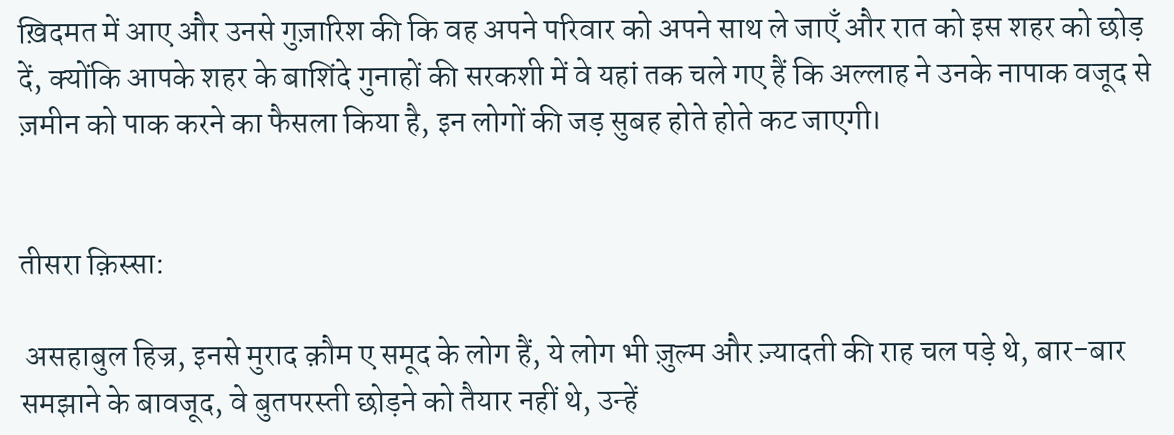ख़िदमत में आए और उनसे गुज़ारिश की कि वह अपने परिवार को अपने साथ ले जाएँ और रात को इस शहर को छोड़ दें, क्योंकि आपके शहर के बाशिंदे गुनाहों की सरकशी में वे यहां तक चले गए हैं कि अल्लाह ने उनके नापाक वजूद से ज़मीन को पाक करने का फैसला किया है, इन लोगों की जड़ सुबह होते होते कट जाएगी।


तीसरा क़िस्सा:

 असहाबुल हिज्र, इनसे मुराद क़ौम ए समूद के लोग हैं, ये लोग भी ज़ुल्म और ज़्यादती की राह चल पड़े थे, बार-बार समझाने के बावजूद, वे बुतपरस्ती छोड़ने को तैयार नहीं थे, उन्हें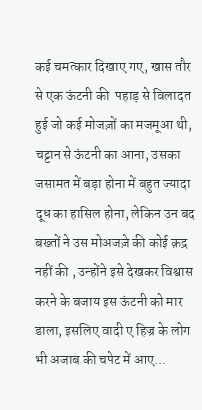कई चमत्कार दिखाए गए, खास तौर से एक ऊंटनी की  पहाड़ से विलादत हुई जो कई मोजज़ों का मजमूआ थी, चट्टान से ऊंटनी का आना, उसका जसामत में बड़ा होना में बहुत ज्यादा दूध का हासिल होना, लेकिन उन बद बख्तों ने उस मोअजज़े की कोई क़द्र नहीं की , उन्होंने इसे देखकर विश्वास करने के बजाय इस ऊंटनी को मार डाला, इसलिए वादी ए हिज्र के लोग भी अजाब की चपेट में आए...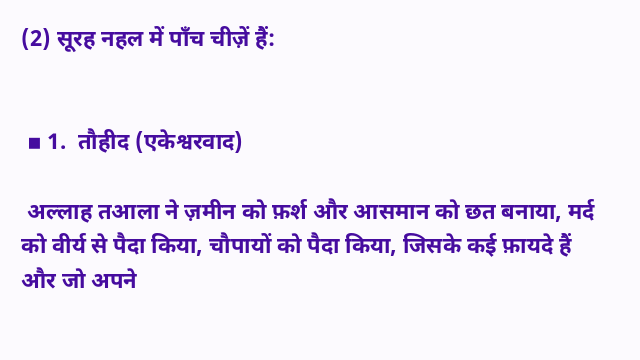(2) सूरह नहल में पाँच चीज़ें हैं:


 ▪ 1.  तौहीद (एकेश्वरवाद)

 अल्लाह तआला ने ज़मीन को फ़र्श और आसमान को छत बनाया, मर्द को वीर्य से पैदा किया, चौपायों को पैदा किया, जिसके कई फ़ायदे हैं और जो अपने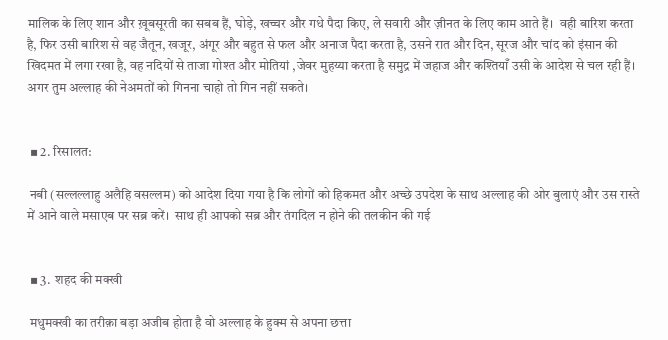मालिक के लिए शान और ख़ूबसूरती का सबब हैं, घोड़े, खच्चर और गधे पैदा किए, ले सवारी और ज़ीनत के लिए काम आते हैं।  वही बारिश करता है, फिर उसी बारिश से वह जैतून, खजूर, अंगूर और बहुत से फल और अनाज पैदा करता है, उसने रात और दिन, सूरज और चांद को इंसान की खिदमत में लगा रखा है, वह नदियों से ताजा गोश्त और मोतियां ,जेवर मुहय्या करता है समुद्र में जहाज और कश्तियाँ उसी के आदेश से चल रही हैं।  अगर तुम अल्लाह की नेअमतों को गिनना चाहो तो गिन नहीं सकते।


 ▪ 2. रिसालत:

 नबी (सल्लल्लाहु अलैहि वसल्लम) को आदेश दिया गया है कि लोगों को हिकमत और अच्छे उपदेश के साथ अल्लाह की ओर बुलाएं और उस रास्ते में आने वाले मसाएब पर सब्र करें।  साथ ही आपको सब्र और तंगदिल न होने की तलकीन की गई


 ▪ 3.  शहद की मक्खी

 मधुमक्खी का तरीक़ा बड़ा अजीब होता है वो अल्लाह के हुक्म से अपना छत्ता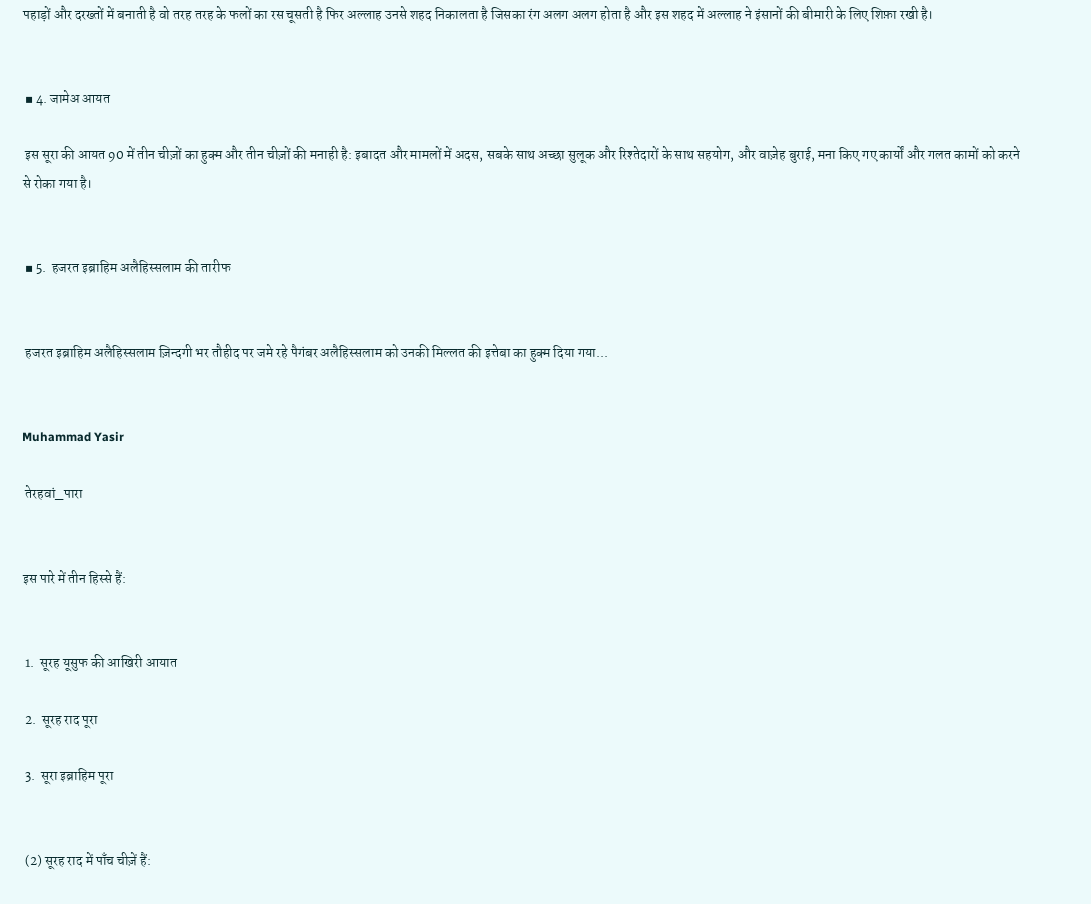पहाड़ों और दरख्तों में बनाती है वो तरह तरह के फलों का रस चूसती है फिर अल्लाह उनसे शहद निकालता है जिसका रंग अलग अलग होता है और इस शहद में अल्लाह ने इंसानों की बीमारी के लिए शिफ़ा रखी है।


 ▪ 4. जामेअ आयत

 इस सूरा की आयत 90 में तीन चीज़ों का हुक्म और तीन चीज़ों की मनाही है: इबादत और मामलों में अदस, सबके साथ अच्छा सुलूक और रिश्तेदारों के साथ सहयोग, और वाज़ेह बुराई, मना किए गए कार्यों और गलत कामों को करने से रोका गया है।


 ▪ 5.  हजरत इब्राहिम अलैहिस्सलाम की तारीफ


 हजरत इब्राहिम अलैहिस्सलाम ज़िन्दगी भर तौहीद पर जमे रहे पैगंबर अलैहिस्सलाम को उनकी मिल्लत की इत्तेबा का हुक्म दिया गया...


Muhammad Yasir

 तेरहवां_पारा


इस पारे में तीन हिस्से हैं:


 1.  सूरह यूसुफ की आखिरी आयात

 2.  सूरह राद पूरा

 3.  सूरा इब्राहिम पूरा


 (2) सूरह राद में पाँच चीज़ें हैं: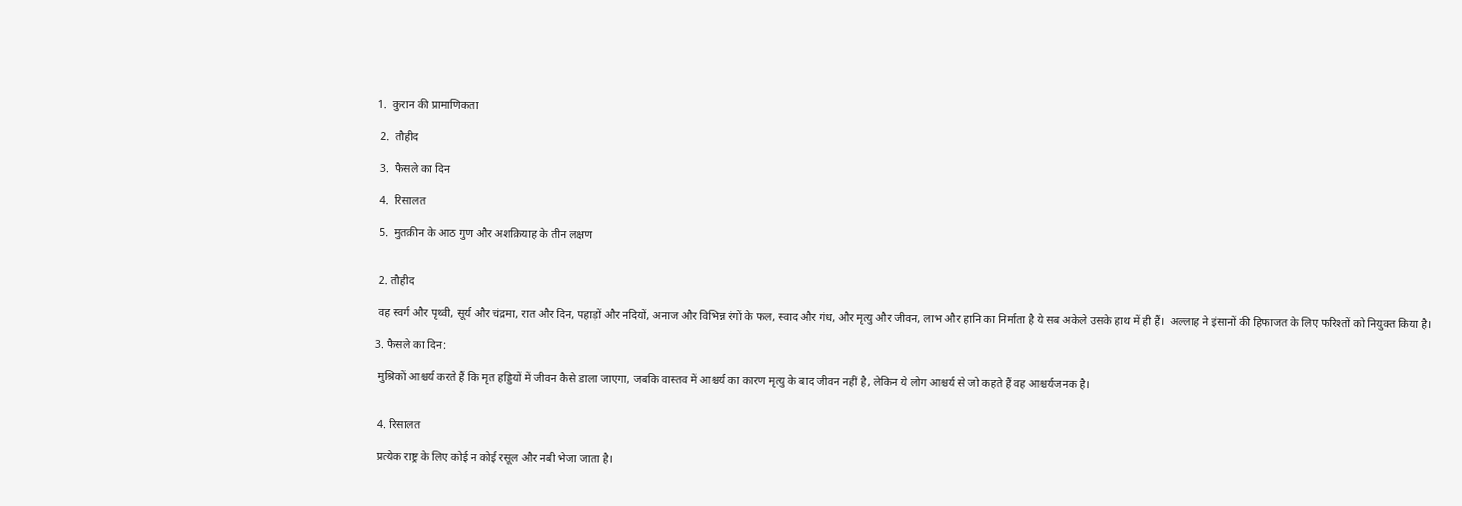1.  कुरान की प्रामाणिकता

 2.  तौहीद

 3.  फैसले का दिन

 4.  रिसालत

 5.  मुतक़ीन के आठ गुण और अशक़ियाह के तीन लक्षण


 2. तौहीद

 वह स्वर्ग और पृथ्वी, सूर्य और चंद्रमा, रात और दिन, पहाड़ों और नदियों, अनाज और विभिन्न रंगों के फल, स्वाद और गंध, और मृत्यु और जीवन, लाभ और हानि का निर्माता है ये सब अकेले उसके हाथ में ही हैं।  अल्लाह ने इंसानों की हिफाजत के लिए फरिश्तों को नियुक्त किया है।

3. फैसले का दिन:

 मुश्रिकों आश्चर्य करते हैं कि मृत हड्डियों में जीवन कैसे डाला जाएगा, जबकि वास्तव में आश्चर्य का कारण मृत्यु के बाद जीवन नहीं है, लेकिन ये लोग आश्चर्य से जो कहते हैं वह आश्चर्यजनक है।


 4. रिसालत

 प्रत्येक राष्ट्र के लिए कोई न कोई रसूल और नबी भेजा जाता है।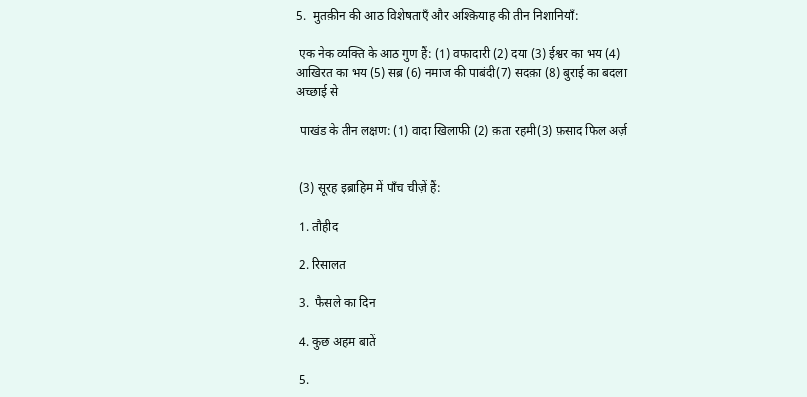5.  मुतक़ीन की आठ विशेषताएँ और अश्क़ियाह की तीन निशानियाँ:

 एक नेक व्यक्ति के आठ गुण हैं: (1) वफादारी (2) दया (3) ईश्वर का भय (4) आखिरत का भय (5) सब्र (6) नमाज की पाबंदी(7) सदक़ा (8) बुराई का बदला अच्छाई से

 पाखंड के तीन लक्षण: (1) वादा खिलाफी (2) क़ता रहमी(3) फ़साद फिल अर्ज़


 (3) सूरह इब्राहिम में पाँच चीज़ें हैं:

 1. तौहीद

 2. रिसालत

 3.  फैसले का दिन

 4. कुछ अहम बातें

 5.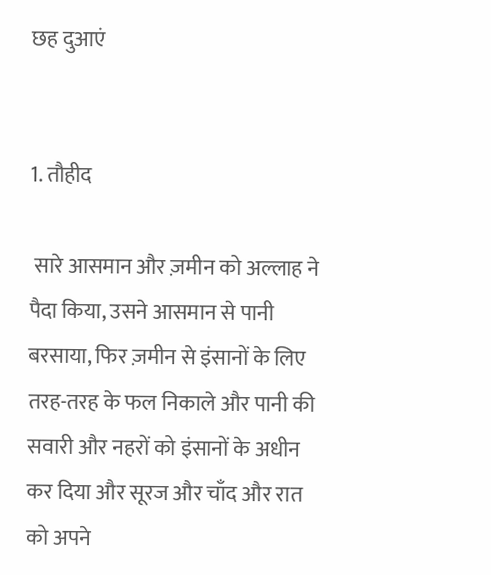छह दुआएं


1. तौहीद

 सारे आसमान और ज़मीन को अल्लाह ने पैदा किया, उसने आसमान से पानी बरसाया, फिर ज़मीन से इंसानों के लिए तरह-तरह के फल निकाले और पानी की सवारी और नहरों को इंसानों के अधीन कर दिया और सूरज और चाँद और रात को अपने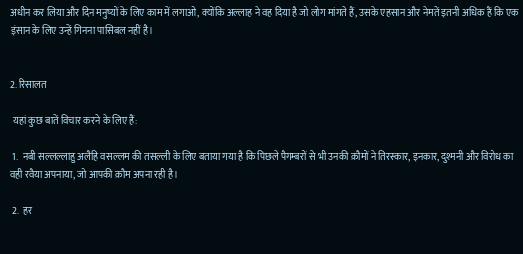अधीन कर लिया और दिन मनुष्यों के लिए काम में लगाओ, क्योंकि अल्लाह ने वह दिया है जो लोग मांगते हैं, उसके एहसान और नेमतें इतनी अधिक हैं कि एक इंसान के लिए उन्हें गिनना पासिबल नहीं है।


2. रिसालत

 यहां कुछ बातें विचार करने के लिए हैं:

 1.  नबी सल्लल्लाहु अलैहि वसल्लम की तसल्ली के लिए बताया गया है कि पिछले पैगम्बरों से भी उनकी क़ौमों ने तिरस्कार, इनकार, दुश्मनी और विरोध का वही रवैया अपनाया, जो आपकी क़ौम अपना रही है।

 2.  हर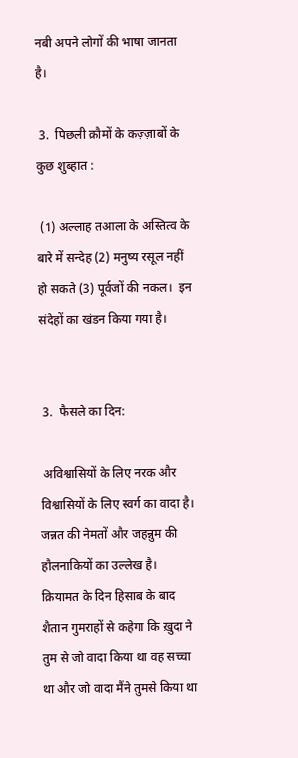नबी अपने लोगों की भाषा जानता है।

 3.  पिछली क़ौमों के कज़्ज़ाबों के कुछ शुब्हात :

 (1) अल्लाह तआला के अस्तित्व के बारे में सन्देह (2) मनुष्य रसूल नहीं हो सकते (3) पूर्वजों की नकल।  इन संदेहों का खंडन किया गया है।


 3.  फैसले का दिन:

 अविश्वासियों के लिए नरक और विश्वासियों के लिए स्वर्ग का वादा है।  जन्नत की नेमतों और जहन्नुम की हौलनाकियों का उल्लेख है।  क़ियामत के दिन हिसाब के बाद शैतान गुमराहों से कहेगा कि ख़ुदा ने तुम से जो वादा किया था वह सच्चा था और जो वादा मैंने तुमसे किया था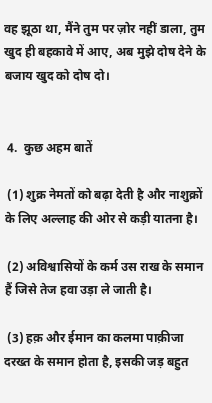वह झूठा था, मैंने तुम पर ज़ोर नहीं डाला, तुम खुद ही बहकावे में आए, अब मुझे दोष देने के बजाय खुद को दोष दो।


 4.  कुछ अहम बातें

 (1) शुक्र नेमतों को बढ़ा देती है और नाशुक्रों के लिए अल्लाह की ओर से कड़ी यातना है।

 (2) अविश्वासियों के कर्म उस राख के समान हैं जिसे तेज हवा उड़ा ले जाती है।

 (3) हक़ और ईमान का कलमा पाक़ीजा दरख्त के समान होता है, इसकी जड़ बहुत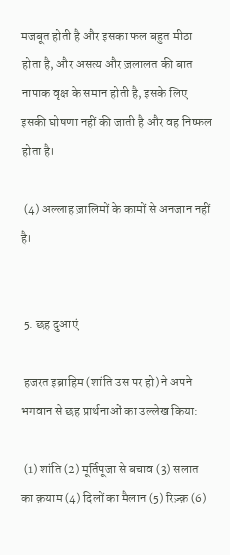मजबूत होती है और इसका फल बहुत मीठा होता है, और असत्य और ज़लालत की बात नापाक वृक्ष के समान होती है, इसके लिए इसकी घोषणा नहीं की जाती है और वह निष्फल होता है।

 (4) अल्लाह ज़ालिमों के कामों से अनजान नहीं है।


 5. छह दुआएं

 हजरत इब्राहिम (शांति उस पर हो) ने अपने भगवान से छह प्रार्थनाओं का उल्लेख किया:

 (1) शांति (2) मूर्तिपूजा से बचाव (3) सलात का क़याम (4) दिलों का मैलान (5) रिज़्क़ (6)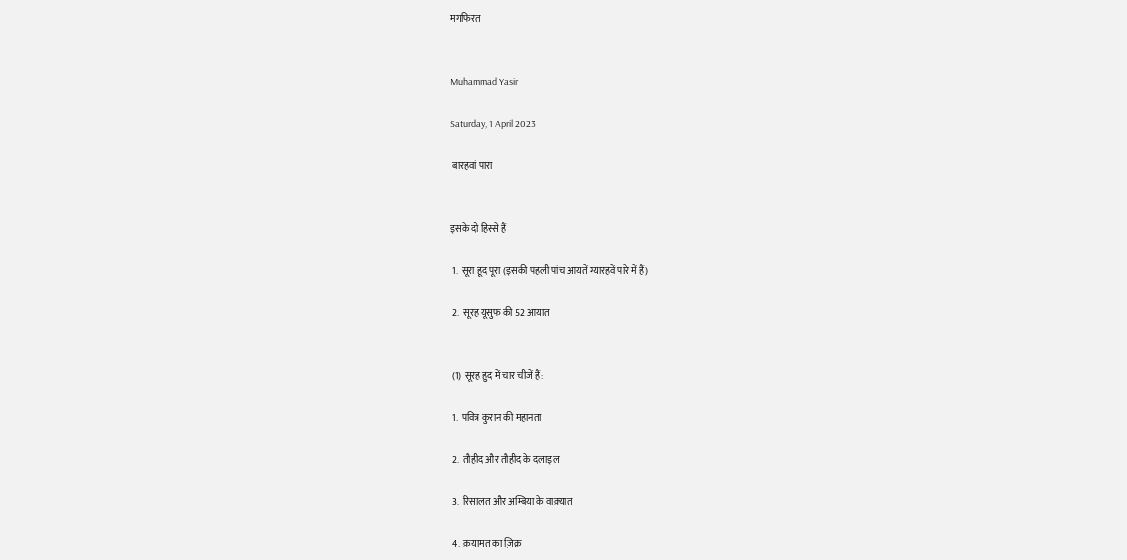मगफिरत


Muhammad Yasir

Saturday, 1 April 2023

 बारहवां पारा


इसके दो हिस्से हैं

 1.  सूरा हूद पूरा (इसकी पहली पांच आयतें ग्यारहवें पारे में हैं)

 2.  सूरह यूसुफ की 52 आयात


 (1) सूरह हुद में चार चीजें हैं:

 1.  पवित्र कुरान की महानता

 2.  तौहीद और तौहीद के दलाइल

 3.  रिसालत और अम्बिया के वाक़्यात

 4.  क़यामत का ज़िक्र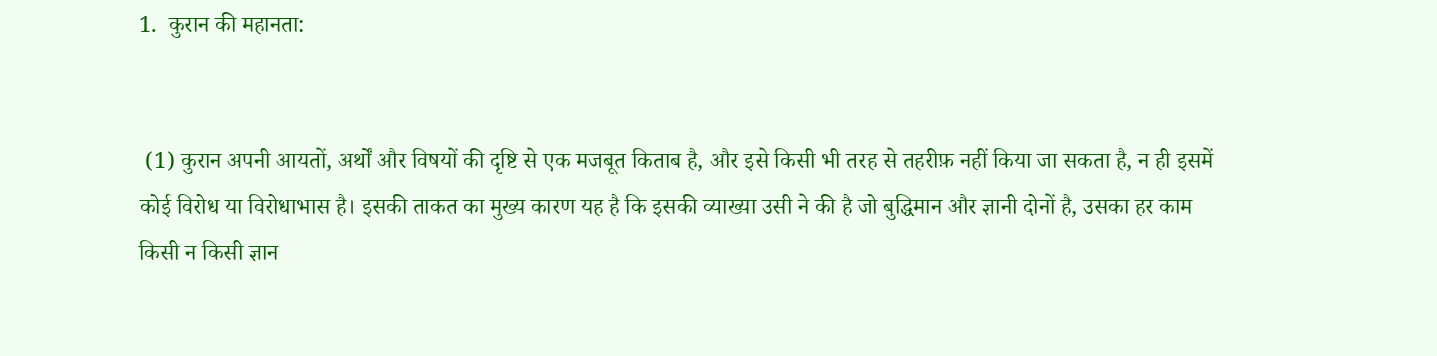1.  कुरान की महानता:


 (1) कुरान अपनी आयतों, अर्थों और विषयों की दृष्टि से एक मजबूत किताब है, और इसे किसी भी तरह से तहरीफ़ नहीं किया जा सकता है, न ही इसमें कोई विरोध या विरोधाभास है। इसकी ताकत का मुख्य कारण यह है कि इसकी व्याख्या उसी ने की है जो बुद्धिमान और ज्ञानी दोनों है, उसका हर काम किसी न किसी ज्ञान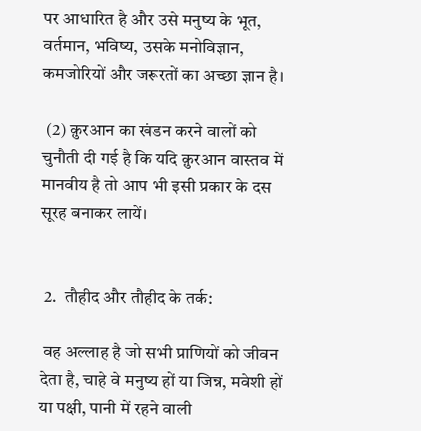पर आधारित है और उसे मनुष्य के भूत, वर्तमान, भविष्य, उसके मनोविज्ञान, कमजोरियों और जरूरतों का अच्छा ज्ञान है।

 (2) क़ुरआन का खंडन करने वालों को चुनौती दी गई है कि यदि क़ुरआन वास्तव में मानवीय है तो आप भी इसी प्रकार के दस सूरह बनाकर लायें।


 2.  तौहीद और तौहीद के तर्क:

 वह अल्लाह है जो सभी प्राणियों को जीवन देता है, चाहे वे मनुष्य हों या जिन्न, मवेशी हों या पक्षी, पानी में रहने वाली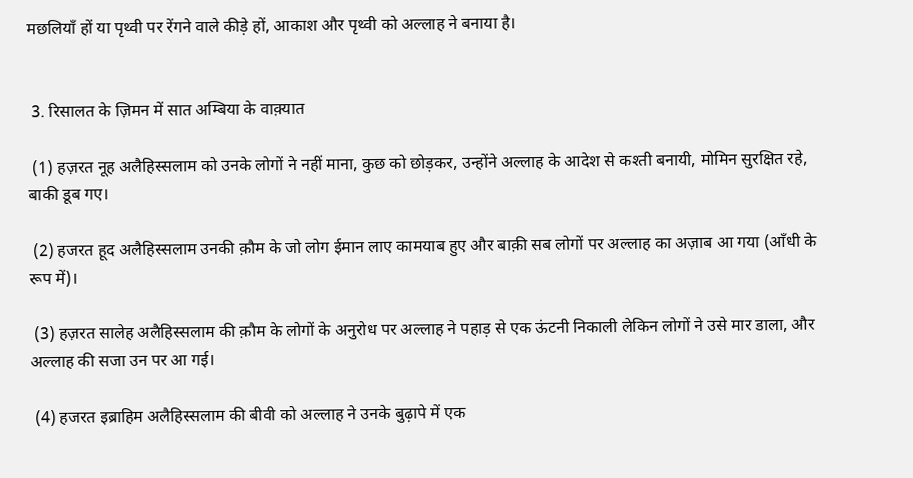मछलियाँ हों या पृथ्वी पर रेंगने वाले कीड़े हों, आकाश और पृथ्वी को अल्लाह ने बनाया है।


 3. रिसालत के ज़िमन में सात अम्बिया के वाक़्यात

 (1) हज़रत नूह अलैहिस्सलाम को उनके लोगों ने नहीं माना, कुछ को छोड़कर, उन्होंने अल्लाह के आदेश से कश्ती बनायी, मोमिन सुरक्षित रहे, बाकी डूब गए।

 (2) हजरत हूद अलैहिस्सलाम उनकी क़ौम के जो लोग ईमान लाए कामयाब हुए और बाक़ी सब लोगों पर अल्लाह का अज़ाब आ गया (आँधी के रूप में)।

 (3) हज़रत सालेह अलैहिस्सलाम की क़ौम के लोगों के अनुरोध पर अल्लाह ने पहाड़ से एक ऊंटनी निकाली लेकिन लोगों ने उसे मार डाला, और अल्लाह की सजा उन पर आ गई।

 (4) हजरत इब्राहिम अलैहिस्सलाम की बीवी को अल्लाह ने उनके बुढ़ापे में एक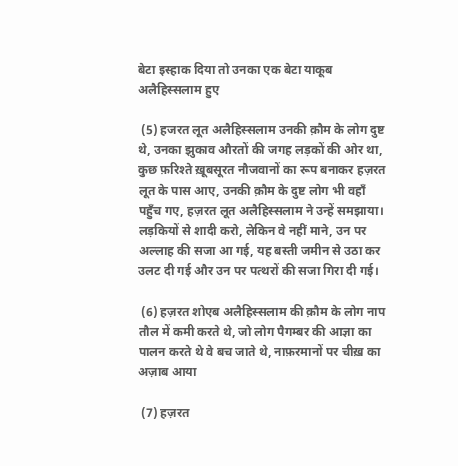बेटा इस्हाक दिया तो उनका एक बेटा याकूब अलैहिस्सलाम हुए

 (5) हजरत लूत अलैहिस्सलाम उनकी क़ौम के लोग दुष्ट थे, उनका झुकाव औरतों की जगह लड़कों की ओर था, कुछ फ़रिश्ते ख़ूबसूरत नौजवानों का रूप बनाकर हज़रत लूत के पास आए, उनकी क़ौम के दुष्ट लोग भी वहाँ पहुँच गए, हज़रत लूत अलैहिस्सलाम ने उन्हें समझाया। लड़कियों से शादी करो, लेकिन वे नहीं माने, उन पर अल्लाह की सजा आ गई, यह बस्ती जमीन से उठा कर उलट दी गई और उन पर पत्थरों की सजा गिरा दी गई।

 (6) हज़रत शोएब अलैहिस्सलाम की क़ौम के लोग नाप तौल में कमी करते थे, जो लोग पैगम्बर की आज्ञा का पालन करते थे वे बच जाते थे, नाफ़रमानों पर चीख़ का अज़ाब आया

 (7) हज़रत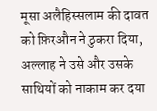मूसा अलैहिस्सलाम की दावत को फ़िरऔन ने ठुकरा दिया, अल्लाह ने उसे और उसके साथियों को नाकाम कर दया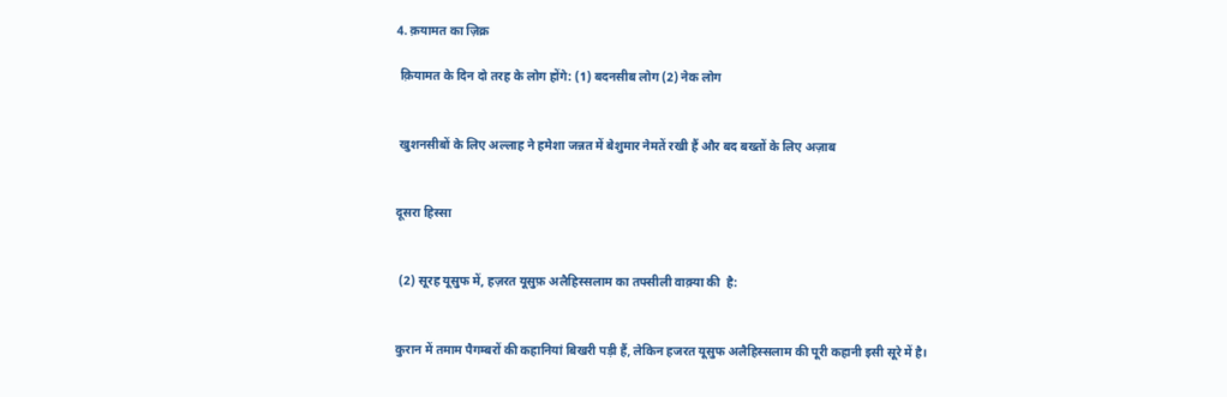4. क़यामत का ज़िक्र

 क़ियामत के दिन दो तरह के लोग होंगे: (1) बदनसीब लोग (2) नेक लोग


 खुशनसीबों के लिए अल्लाह ने हमेशा जन्नत में बेशुमार नेमतें रखी हैं और बद बख्तों के लिए अज़ाब


दूसरा हिस्सा


 (2) सूरह यूसुफ में, हज़रत यूसुफ़ अलैहिस्सलाम का तफ्सीली वाक़्या की  है:


कुरान में तमाम पैगम्बरों की कहानियां बिखरी पड़ी हैं, लेकिन हजरत यूसुफ अलैहिस्सलाम की पूरी कहानी इसी सूरे में है।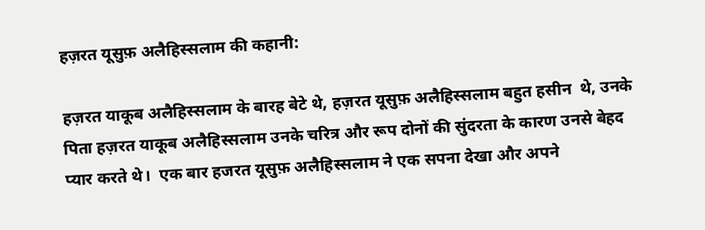हज़रत यूसुफ़ अलैहिस्सलाम की कहानी:

हज़रत याकूब अलैहिस्सलाम के बारह बेटे थे, हज़रत यूसुफ़ अलैहिस्सलाम बहुत हसीन  थे, उनके पिता हज़रत याकूब अलैहिस्सलाम उनके चरित्र और रूप दोनों की सुंदरता के कारण उनसे बेहद प्यार करते थे।  एक बार हजरत यूसुफ़ अलैहिस्सलाम ने एक सपना देखा और अपने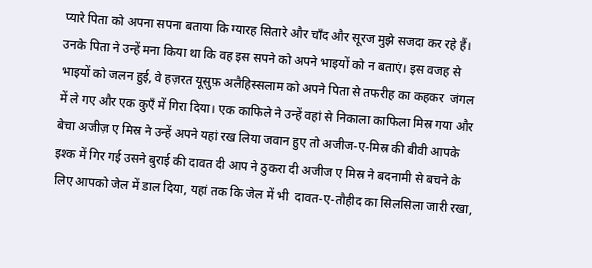प्यारे पिता को अपना सपना बताया कि ग्यारह सितारे और चाँद और सूरज मुझे सजदा कर रहे हैं। उनके पिता ने उन्हें मना किया था कि वह इस सपने को अपने भाइयों को न बताएं। इस वजह से भाइयों को जलन हुई, वे हज़रत यूसुफ़ अलैहिस्सलाम को अपने पिता से तफरीह का कहकर  जंगल में ले गए और एक कुएँ में गिरा दिया। एक काफिले ने उन्हें वहां से निकाला काफिला मिस्र गया और बेचा अजीज़ ए मिस्र ने उन्हें अपने यहां रख लिया जवान हुए तो अजीज-ए-मिस्र की बीवी आपके इश्क में गिर गई उसने बुराई की दावत दी आप ने ठुकरा दी अजीज ए मिस्र ने बदनामी से बचने के लिए आपको जेल में डाल दिया, यहां तक कि जेल में भी  दावत-ए-तौहीद का सिलसिला जारी रखा,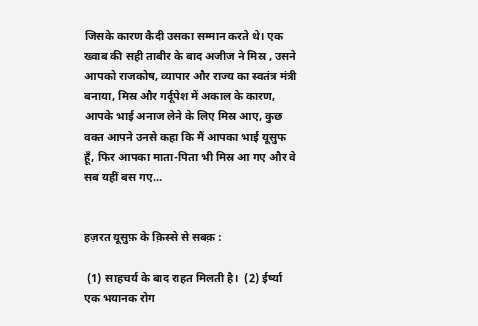जिसके कारण कैदी उसका सम्मान करते थे। एक ख्वाब की सही ताबीर के बाद अजीज ने मिस्र , उसने आपको राजकोष, व्यापार और राज्य का स्वतंत्र मंत्री बनाया, मिस्र और गर्दूपेश में अकाल के कारण, आपके भाई अनाज लेने के लिए मिस्र आए, कुछ वक्त आपने उनसे कहा कि मैं आपका भाई यूसुफ हूँ, फिर आपका माता-पिता भी मिस्र आ गए और वे सब यहीं बस गए...


हज़रत यूसुफ़ के क़िस्से से सबक़ :

 (1) साहचर्य के बाद राहत मिलती है।  (2) ईर्ष्या एक भयानक रोग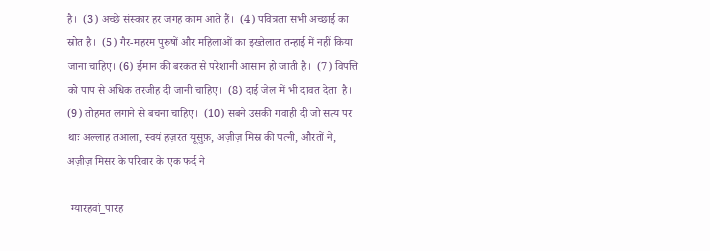है।  (3) अच्छे संस्कार हर जगह काम आते हैं।  (4) पवित्रता सभी अच्छाई का स्रोत है।  (5) गैर-महरम पुरुषों और महिलाओं का इख्तेलात तन्हाई में नहीं किया जाना चाहिए। (6) ईमान की बरकत से परेशानी आसान हो जाती है।  (7) विपत्ति को पाप से अधिक तरजीह दी जानी चाहिए।  (8) दाई जेल में भी दावत देता  है।  (9) तोहमत लगाने से बचना चाहिए।  (10) सबने उसकी गवाही दी जो सत्य पर थाः अल्लाह तआला, स्वयं हज़रत यूसुफ़, अज़ीज़ मिस्र की पत्नी, औरतों ने, अज़ीज़ मिसर के परिवार के एक फर्द ने

 ग्यारहवां_पारह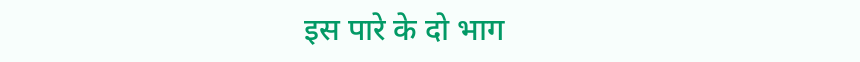इस पारे के दो भाग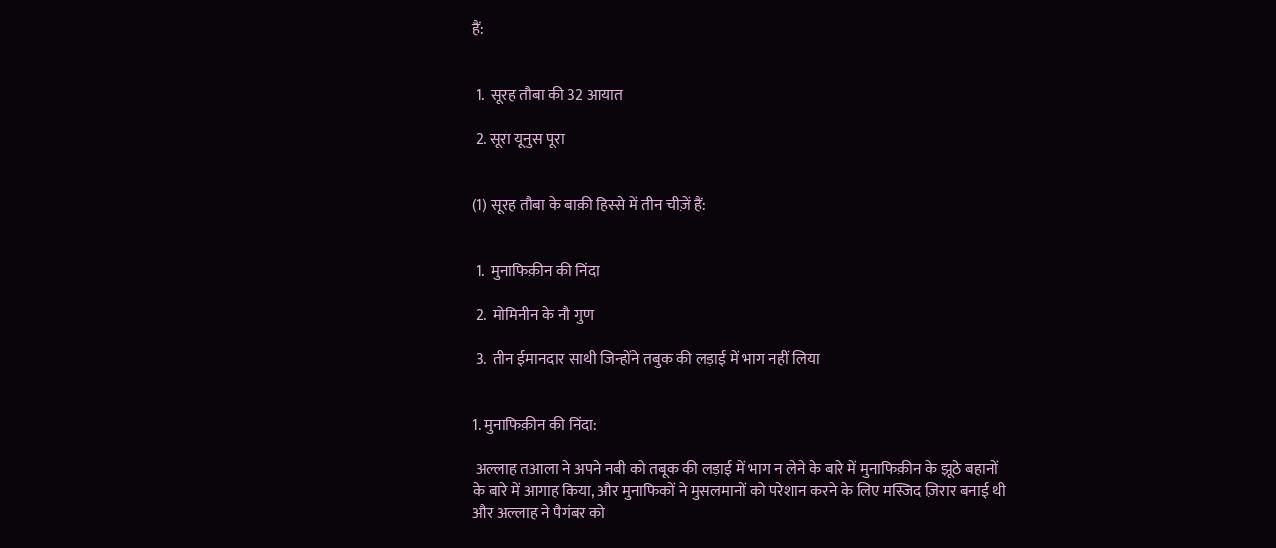हैं:


 1.  सूरह तौबा की 32 आयात

 2. सूरा यूनुस पूरा


(1) सूरह तौबा के बाक़ी हिस्से में तीन चीज़ें हैं:


 1.  मुनाफिक़ीन की निंदा

 2.  मोमिनीन के नौ गुण

 3.  तीन ईमानदार साथी जिन्होंने तबुक की लड़ाई में भाग नहीं लिया


1. मुनाफिक़ीन की निंदा:

 अल्लाह तआला ने अपने नबी को तबूक की लड़ाई में भाग न लेने के बारे में मुनाफिक़ीन के झूठे बहानों के बारे में आगाह किया, और मुनाफिकों ने मुसलमानों को परेशान करने के लिए मस्जिद ज़िरार बनाई थी और अल्लाह ने पैगंबर को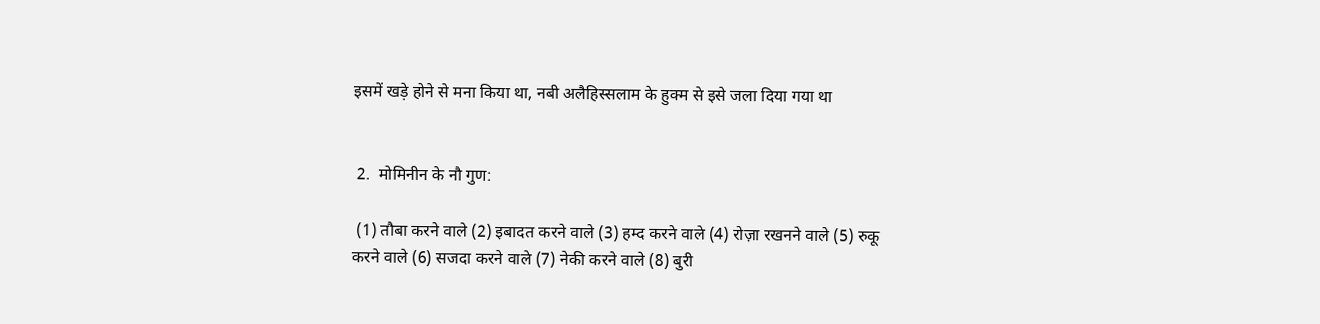इसमें खड़े होने से मना किया था, नबी अलैहिस्सलाम के हुक्म से इसे जला दिया गया था


 2.  मोमिनीन के नौ गुण:

 (1) तौबा करने वाले (2) इबादत करने वाले (3) हम्द करने वाले (4) रोज़ा रखनने वाले (5) रुकू करने वाले (6) सजदा करने वाले (7) नेकी करने वाले (8) बुरी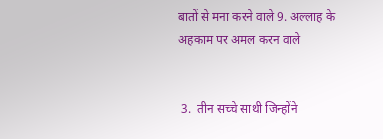बातों से मना करने वाले 9. अल्लाह के अहकाम पर अमल करन वाले


 3.  तीन सच्चे साथी जिन्होंने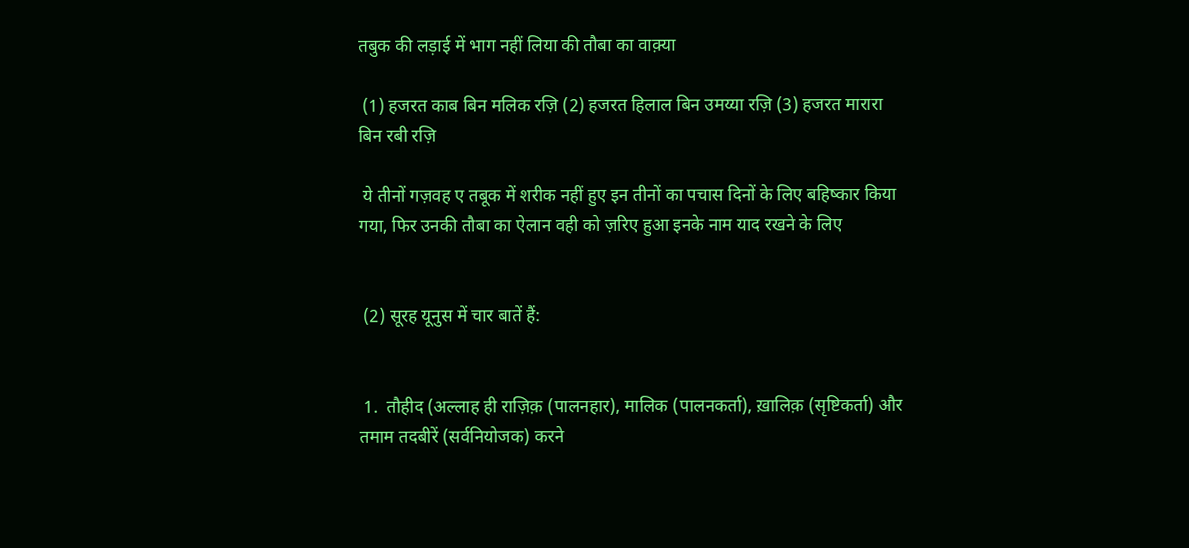तबुक की लड़ाई में भाग नहीं लिया की तौबा का वाक़्या

 (1) हजरत काब बिन मलिक रज़ि (2) हजरत हिलाल बिन उमय्या रज़ि (3) हजरत मारारा बिन रबी रज़ि

 ये तीनों गज़वह ए तबूक में शरीक नहीं हुए इन तीनों का पचास दिनों के लिए बहिष्कार किया गया, फिर उनकी तौबा का ऐलान वही को ज़रिए हुआ इनके नाम याद रखने के लिए


 (2) सूरह यूनुस में चार बातें हैं:


 1.  तौहीद (अल्लाह ही राज़िक़ (पालनहार), मालिक (पालनकर्ता), ख़ालिक़ (सृष्टिकर्ता) और तमाम तदबीरें (सर्वनियोजक) करने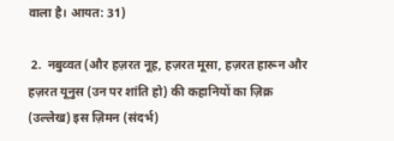वाला है। आयत: 31)

 2.  नबुव्वत (और हज़रत नूह, हज़रत मूसा, हज़रत हारून और हज़रत यूनुस (उन पर शांति हो) की कहानियों का ज़िक्र (उल्लेख) इस ज़िमन (संदर्भ)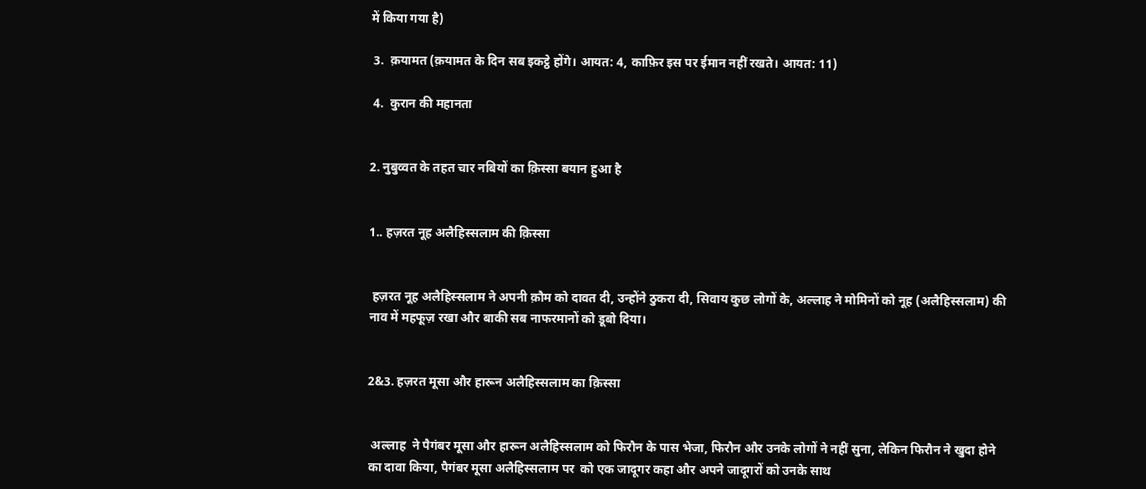में किया गया है)

 3.  क़यामत (क़यामत के दिन सब इकट्ठे होंगे। आयत: 4, काफ़िर इस पर ईमान नहीं रखते। आयत: 11)

 4.  कुरान की महानता


2. नुबुव्वत के तहत चार नबियों का क़िस्सा बयान हुआ है


1.. हज़रत नूह अलैहिस्सलाम की क़िस्सा


 हज़रत नूह अलैहिस्सलाम ने अपनी क़ौम को दावत दी, उन्होंने ठुकरा दी, सिवाय कुछ लोगों के, अल्लाह ने मोमिनों को नूह (अलैहिस्सलाम) की नाव में महफूज़ रखा और बाकी सब नाफरमानों को डूबो दिया।


2&3. हज़रत मूसा और हारून अलैहिस्सलाम का क़िस्सा


 अल्लाह  ने पैगंबर मूसा और हारून अलैहिस्सलाम को फिरौन के पास भेजा, फिरौन और उनके लोगों ने नहीं सुना, लेकिन फिरौन ने खुदा होने का दावा किया, पैगंबर मूसा अलैहिस्सलाम पर  को एक जादूगर कहा और अपने जादूगरों को उनके साथ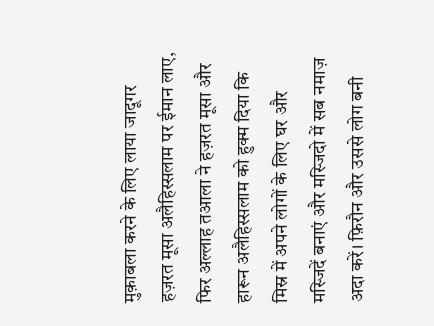मुक़ाबला करने के लिए लाया जादूगर हज़रत मूसा अलैहिस्सलाम पर ईमान लाए, फिर अल्लाह तआला ने हज़रत मूसा और हारून अलैहिस्सलाम को हुक्म दिया कि मिस्र में अपने लोगों के लिए घर और मस्जिदें बनाएं और मस्जिदो में सब नमाज़ अदा करें। फ़िरौन और उससे लोग बनी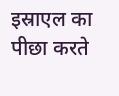इस्राएल का पीछा करते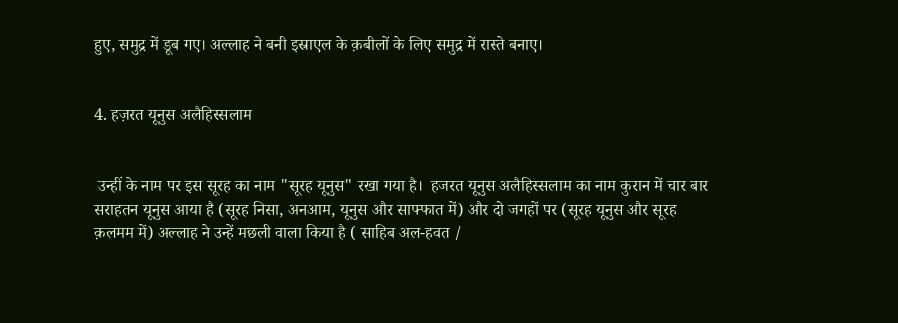हुए, समुद्र में डूब गए। अल्लाह ने बनी इस्राएल के क़बीलों के लिए समुद्र में रास्ते बनाए।


4. हज़रत यूनुस अलैहिस्सलाम


 उन्हीं के नाम पर इस सूरह का नाम "सूरह यूनुस" रखा गया है।  हजरत यूनुस अलैहिस्सलाम का नाम कुरान में चार बार सराहतन यूनुस आया है (सूरह निसा, अनआम, यूनुस और साफ्फात में) और दो जगहों पर (सूरह यूनुस और सूरह क़लमम में) अल्लाह ने उन्हें मछली वाला किया है ( साहिब अल-हवत /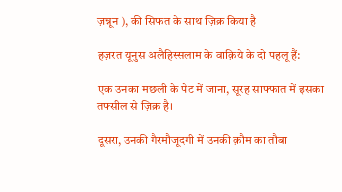ज़न्नून ), की सिफत के साथ ज़िक्र किया है

हज़रत यूनुस अलैहिस्सलाम के वाक़िये के दो पहलू हैं:

एक उनका मछली के पेट में जाना, सूरह साफ्फात में इसका तफ्सील से ज़िक्र है।

दूसरा, उनकी गैरमौजूदगी में उनकी क़ौम का तौबा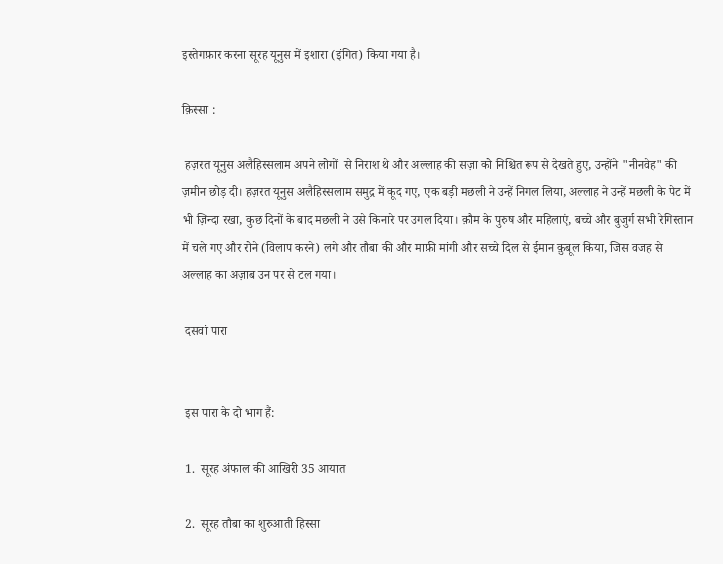इस्तेगफ़ार करना सूरह यूनुस में इशारा (इंगित) किया गया है।

क़िस्सा :

 हज़रत यूनुस अलैहिस्सलाम अपने लोगों  से निराश थे और अल्लाह की सज़ा को निश्चित रूप से देखते हुए, उन्होंने "नीनवेह" की ज़मीन छोड़ दी। हज़रत यूनुस अलैहिस्सलाम समुद्र में कूद गए, एक बड़ी मछली ने उन्हें निगल लिया, अल्लाह ने उन्हें मछली के पेट में भी ज़िन्दा रखा, कुछ दिनों के बाद मछली ने उसे किनारे पर उगल दिया। क़ौम के पुरुष और महिलाएं, बच्चे और बुजुर्ग सभी रेगिस्तान में चले गए और रोने (विलाप करने) लगे और तौबा की और माफ़ी मांगी और सच्चे दिल से ईमान क़ुबूल किया, जिस वजह से अल्लाह का अज़ाब उन पर से टल गया।

 दसवां पारा


 इस पारा के दो भाग हैं:

 1.  सूरह अंफाल की आखिरी 35 आयात

 2.  सूरह तौबा का शुरुआती हिस्सा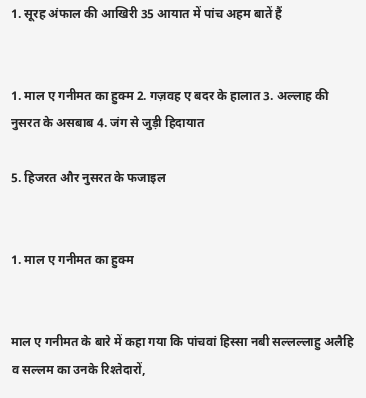1. सूरह अंफाल की आखिरी 35 आयात में पांच अहम बातें हैं


1. माल ए गनीमत का हुक्म 2. गज़वह ए बदर के हालात 3. अल्लाह की नुसरत के असबाब 4. जंग से जुड़ी हिदायात

5. हिजरत और नुसरत के फजाइल


1. माल ए गनीमत का हुक्म


माल ए गनीमत के बारे में कहा गया कि पांचवां हिस्सा नबी सल्लल्लाहु अलैहि व सल्लम का उनके रिश्तेदारों,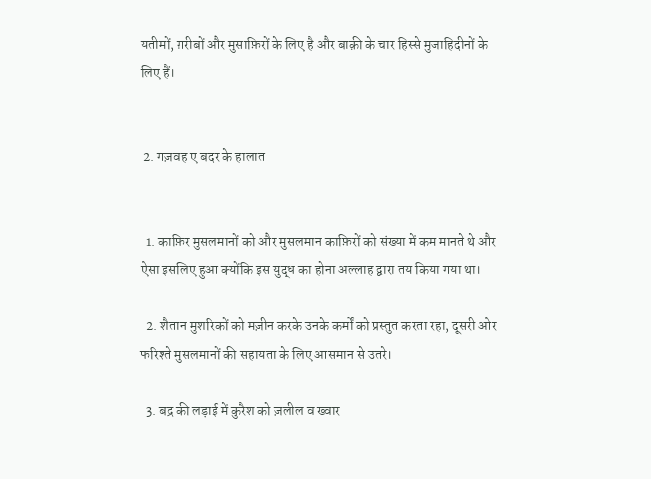यतीमों, ग़रीबों और मुसाफ़िरों के लिए है और बाक़ी के चार हिस्से मुजाहिदीनों के लिए हैं।


 2. गज़वह ए बदर के हालात


  1. काफ़िर मुसलमानों को और मुसलमान काफ़िरों को संख्या में कम मानते थे और ऐसा इसलिए हुआ क्योंकि इस युद्ध का होना अल्लाह द्वारा तय किया गया था।

  2. शैतान मुशरिकों को मज़ीन करके उनके कर्मों को प्रस्तुत करता रहा, दूसरी ओर फरिश्ते मुसलमानों की सहायता के लिए आसमान से उतरे।

  3. बद्र की लड़ाई में कुरैश को ज़लील व ख्वार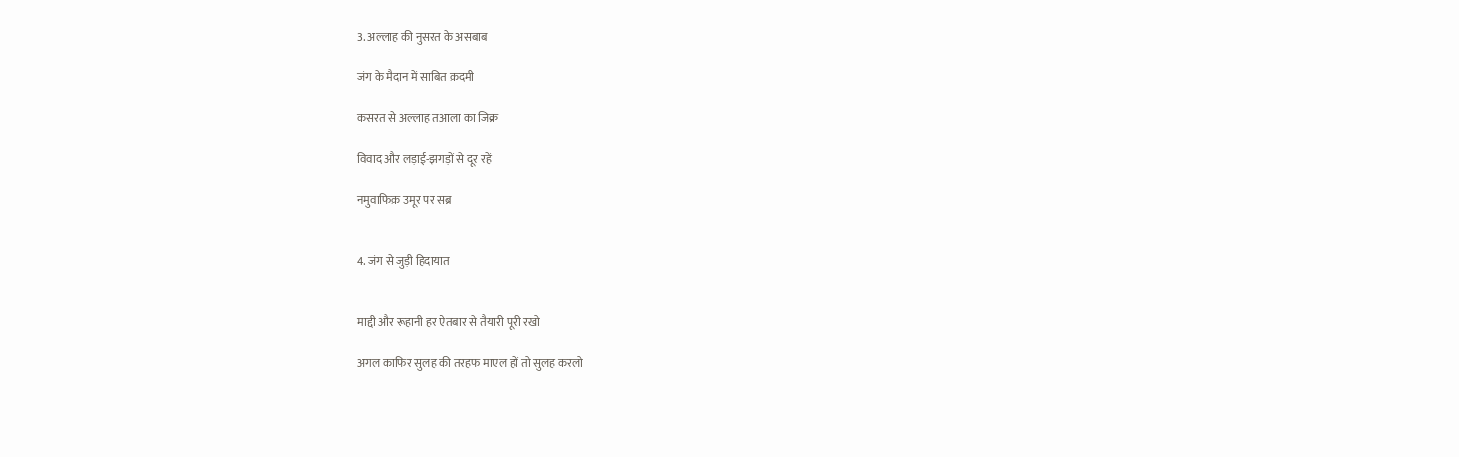3. अल्लाह की नुसरत के असबाब

जंग के मैदान में साबित क़दमी

कसरत से अल्लाह तआला का जिक्र

विवाद और लड़ाई-झगड़ों से दूर रहें

नमुवाफिक़ उमूर पर सब्र


4. जंग से जुड़ी हिदायात


माद्दी और रूहानी हर ऐतबार से तैयारी पूरी रखो

अगल काफिर सुलह की तरहफ माएल हों तो सुलह करलो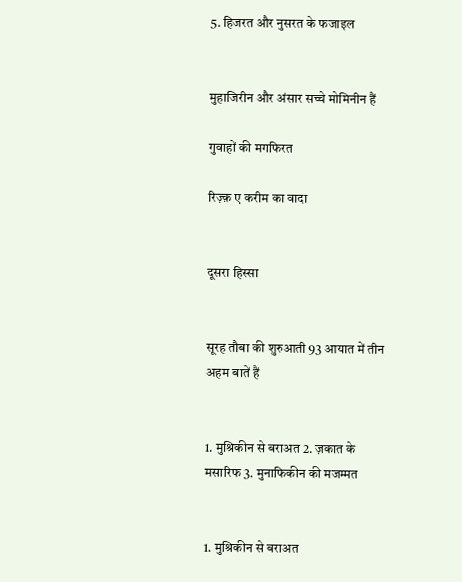5. हिजरत और नुसरत के फजाइल


मुहाजिरीन और अंसार सच्चे मोमिनीन हैं

गुवाहों की मगफिरत

रिज़्क़ ए करीम का वादा


दूसरा हिस्सा


सूरह तौबा की शुरुआती 93 आयात में तीन अहम बातें हैं


1. मुश्रिकीन से बराअत 2. ज़कात के मसारिफ 3. मुनाफिकीन की मजम्मत


1. मुश्रिकीन से बराअत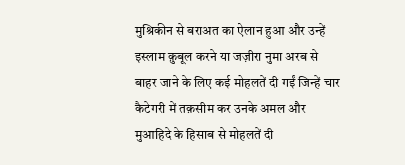मुश्रिकीन से बराअत का ऐलान हुआ और उन्हें इस्लाम क़ुबूल करने या जज़ीरा नुमा अरब से बाहर जाने के लिए कई मोहलतें दी गईं जिन्हें चार कैटेगरी में तक़सीम कर उनके अमल और मुआहिदे के हिसाब से मोहलतें दी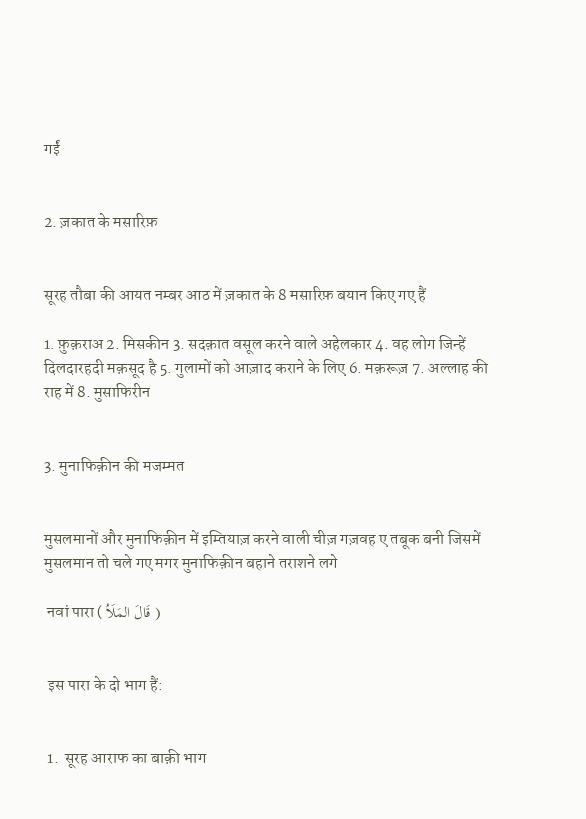गईं


2. ज़कात के मसारिफ़


सूरह तौबा की आयत नम्बर आठ में ज़कात के 8 मसारिफ़ बयान किए गए हैं

1. फ़ुक़राअ 2. मिसकीन 3. सदक़ात वसूल करने वाले अहेलकार 4. वह लोग जिन्हें दिलदारहदी मक़सूद है 5. गुलामों को आज़ाद कराने के लिए 6. मक़रूज़ 7. अल्लाह की राह में 8. मुसाफिरीन


3. मुनाफिक़ीन की मजम्मत


मुसलमानों और मुनाफिक़ीन में इम्तियाज़ करने वाली चीज़ गज़वह ए तबूक बनी जिसमें मुसलमान तो चले गए मगर मुनाफिक़ीन बहाने तराशने लगे

 नवां पारा ( قَالَ المَلَاُ )


 इस पारा के दो भाग हैं:


 1.  सूरह आराफ का बाक़ी भाग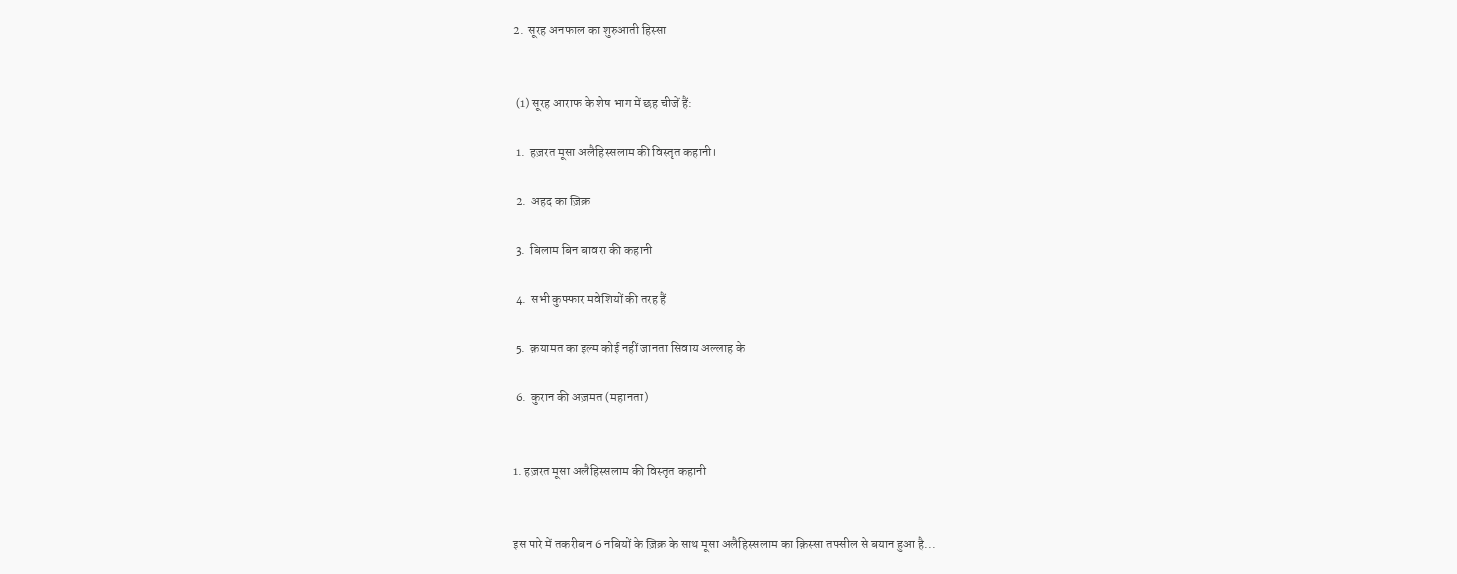2.  सूरह अनफाल का शुरुआती हिस्सा


 (1) सूरह आराफ के शेष भाग में छह चीजें हैं:

 1.  हज़रत मूसा अलैहिस्सलाम की विस्तृत कहानी।

 2.  अहद का ज़िक्र

 3.  बिलाम बिन बावरा की कहानी

 4.  सभी कुफ्फार मवेशियों की तरह हैं

 5.  क़यामत का इल्म कोई नहीं जानता सिवाय अल्लाह के

 6.  कुरान की अज़मत (महानता)


1. हज़रत मूसा अलैहिस्सलाम की विस्तृत कहानी


इस पारे में तकरीबन 6 नबियों के ज़िक्र के साथ मूसा अलैहिस्सलाम का क़िस्सा तफ्सील से बयान हुआ है...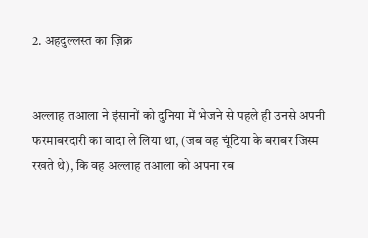2. अहदुल्लस्त का ज़िक्र


अल्लाह तआला ने इंसानों को दुनिया में भेजने से पहले ही उनसे अपनी फरमाबरदारी का वादा ले लिया था, (जब वह चूंटिया के बराबर जिस्म रखते थे), कि वह अल्लाह तआला को अपना रब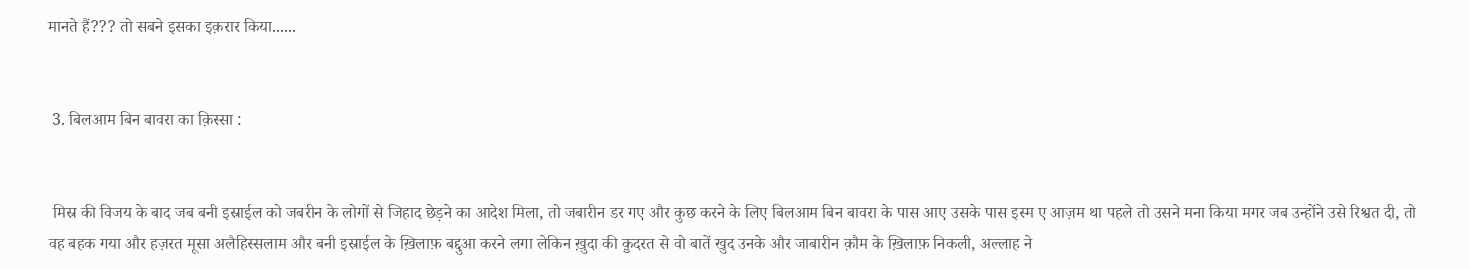मानते हैं??? तो सबने इसका इक़रार किया......


 3. बिलआम बिन बावरा का क़िस्सा :


 मिस्र की विजय के बाद जब बनी इस्राईल को जबरीन के लोगों से जिहाद छेड़ने का आदेश मिला, तो जबारीन डर गए और कुछ करने के लिए बिलआम बिन बावरा के पास आए उसके पास इस्म ए आज़म था पहले तो उसने मना किया मगर जब उन्होंने उसे रिश्वत दी, तो वह बहक गया और हज़रत मूसा अलैहिस्सलाम और बनी इस्राईल के ख़िलाफ़ बद्दुआ करने लगा लेकिन ख़ुदा की क़ुदरत से वो बातें खुद उनके और जाबारीन क़ौम के ख़िलाफ़ निकली, अल्लाह ने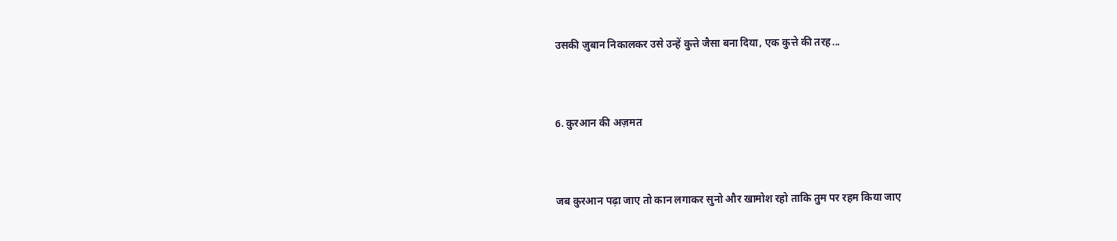उसकी ज़ुबान निकालकर उसे उन्हें कुत्ते जैसा बना दिया, एक कुत्ते की तरह...


6. क़ुरआन की अज़मत


जब क़ुरआन पढ़ा जाए तो कान लगाकर सुनो और खामोश रहो ताकि तुम पर रहम किया जाए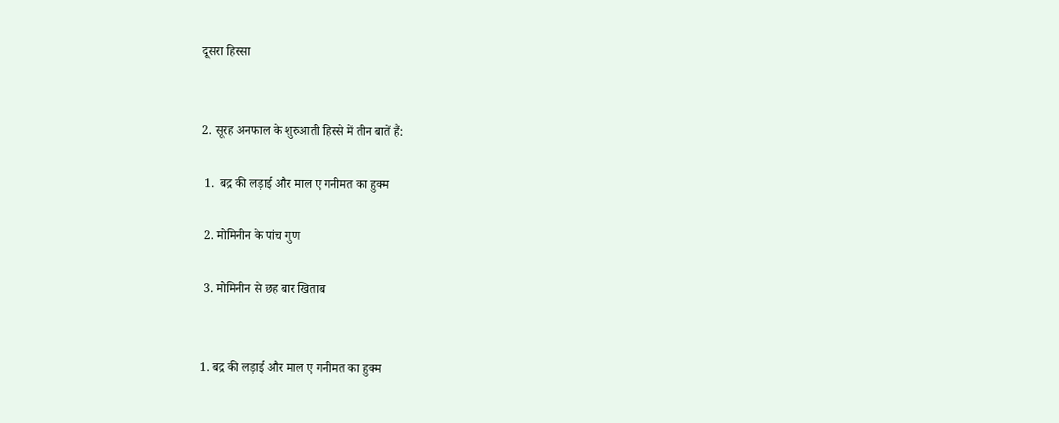दूसरा हिस्सा


2. सूरह अनफाल के शुरुआती हिस्से में तीन बातें हैं:

 1.  बद्र की लड़ाई और माल ए गनीमत का हुक्म

 2. मोमिनीन के पांच गुण

 3. मोमिनीन से छह बार खिताब


1. बद्र की लड़ाई और माल ए गनीमत का हुक्म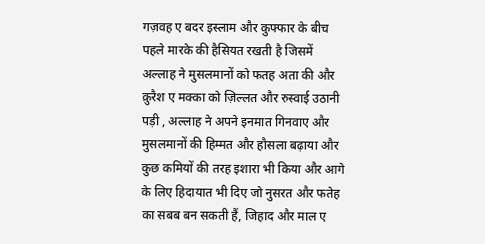गज़वह ए बदर इस्लाम और कुफ्फार के बीच पहले मारके की हैसियत रखती है जिसमें अल्लाह ने मुसलमानों को फतह अता की और क़ुरैश ए मक्का को ज़िल्लत और रुस्वाई उठानी पड़ी , अल्लाह ने अपने इनमात गिनवाए और मुसलमानों की हिम्मत और हौसला बढ़ाया और कुछ कमियों की तरह इशारा भी किया और आगे के लिए हिदायात भी दिए जो नुसरत और फतेह का सबब बन सकती हैं, जिहाद और माल ए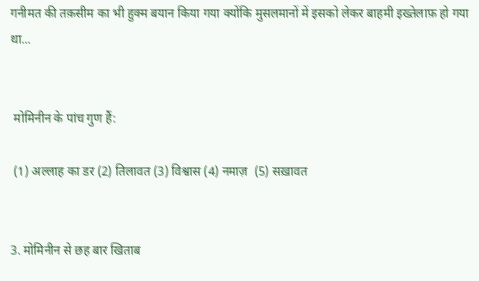गनीमत की तक़सीम का भी हुक्म बयान किया गया क्योंकि मुसलमानों में इसको लेकर बाहमी इख्तेलाफ़ हो गया था...


 मोमिनीन के पांच गुण हैं:

 (1) अल्लाह का डर (2) तिलावत (3) विश्वास (4) नमाज़  (5) सख़ावत


3. मोमिनीन से छह बार खिताब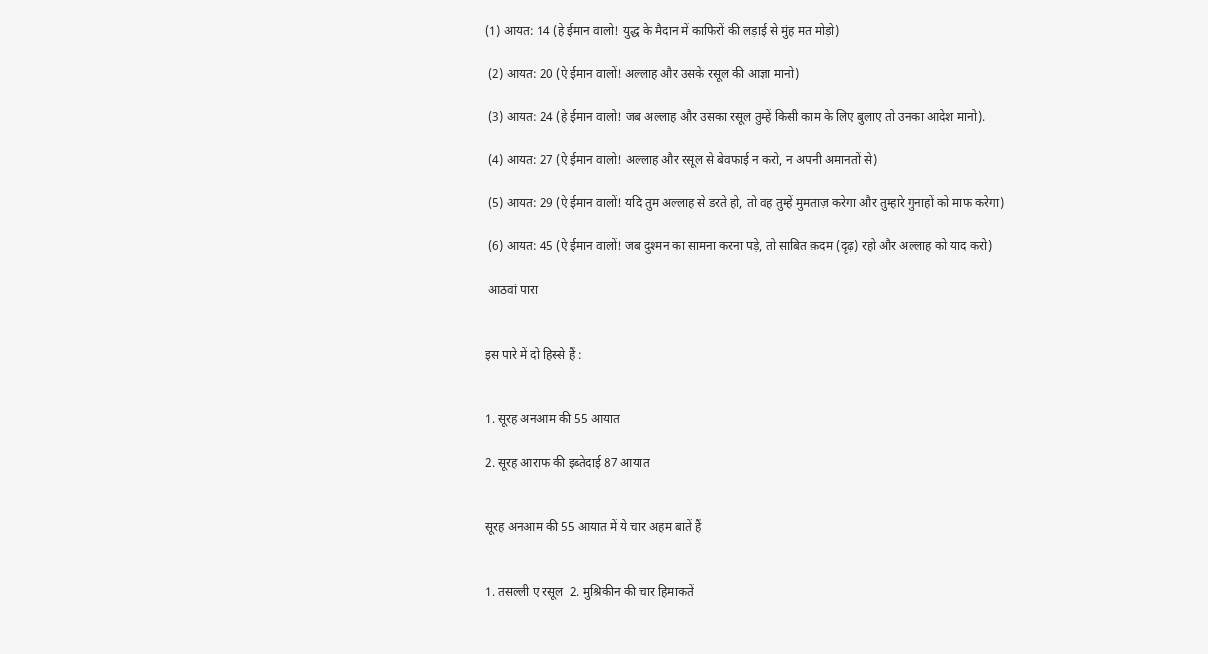(1) आयत: 14 (हे ईमान वालो! युद्ध के मैदान में काफिरों की लड़ाई से मुंह मत मोड़ो)

 (2) आयत: 20 (ऐ ईमान वालों! अल्लाह और उसके रसूल की आज्ञा मानो)

 (3) आयत: 24 (हे ईमान वालो! जब अल्लाह और उसका रसूल तुम्हें किसी काम के लिए बुलाए तो उनका आदेश मानो).

 (4) आयत: 27 (ऐ ईमान वालो! अल्लाह और रसूल से बेवफाई न करो, न अपनी अमानतों से)

 (5) आयत: 29 (ऐ ईमान वालों! यदि तुम अल्लाह से डरते हो, तो वह तुम्हें मुमताज़ करेगा और तुम्हारे गुनाहों को माफ करेगा)

 (6) आयत: 45 (ऐ ईमान वालों! जब दुश्मन का सामना करना पड़े, तो साबित क़दम (दृढ़) रहो और अल्लाह को याद करो)

 आठवां पारा


इस पारे में दो हिस्से हैं :


1. सूरह अनआम की 55 आयात

2. सूरह आराफ की इब्तेदाई 87 आयात


सूरह अनआम की 55 आयात में ये चार अहम बातें हैं


1. तसल्ली ए रसूल  2. मुश्रिकीन की चार हिमाकतें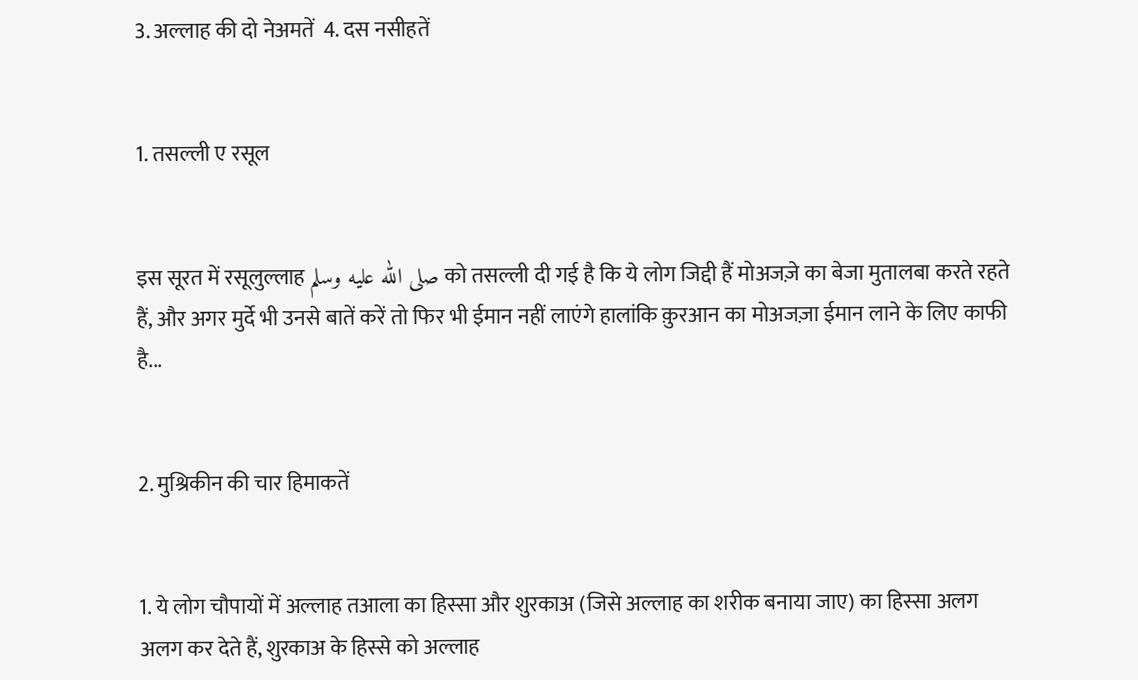3. अल्लाह की दो नेअमतें  4. दस नसीहतें


1. तसल्ली ए रसूल


इस सूरत में रसूलुल्लाह صلى الله عليه وسلم को तसल्ली दी गई है कि ये लोग जिद्दी हैं मोअजज़े का बेजा मुतालबा करते रहते हैं, और अगर मुर्दे भी उनसे बातें करें तो फिर भी ईमान नहीं लाएंगे हालांकि क़ुरआन का मोअजज़ा ईमान लाने के लिए काफी है...


2. मुश्रिकीन की चार हिमाकतें


1. ये लोग चौपायों में अल्लाह तआला का हिस्सा और शुरकाअ (जिसे अल्लाह का शरीक बनाया जाए) का हिस्सा अलग अलग कर देते हैं, शुरकाअ के हिस्से को अल्लाह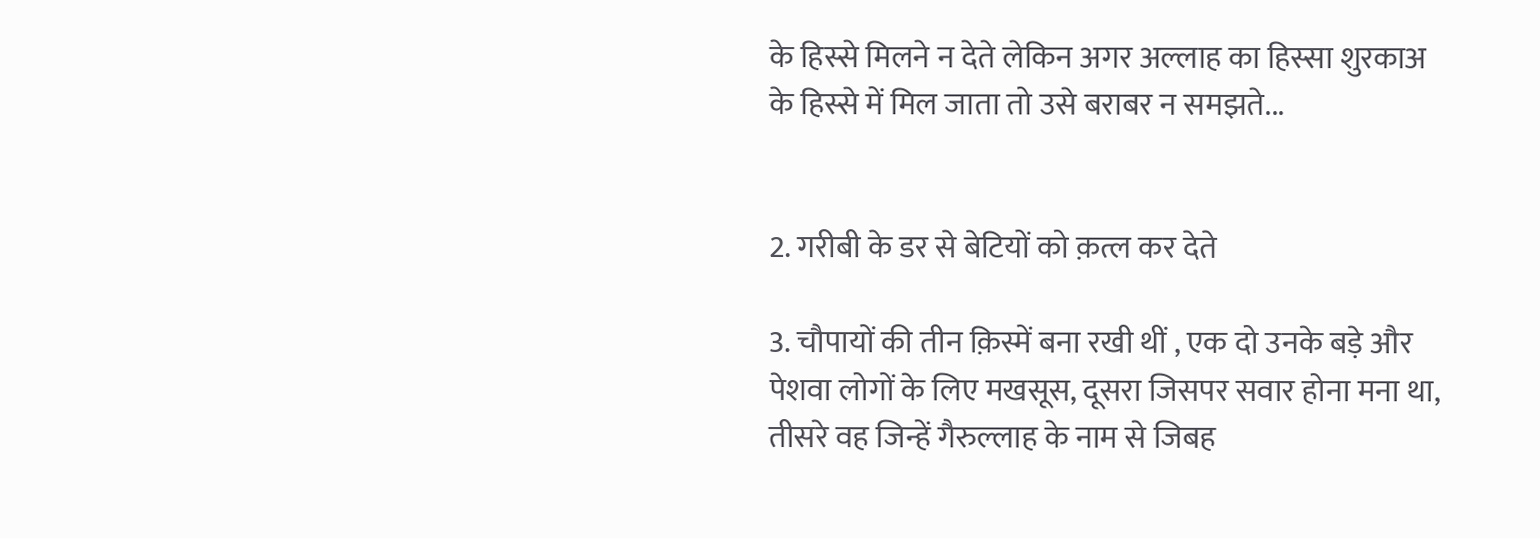के हिस्से मिलने न देते लेकिन अगर अल्लाह का हिस्सा शुरकाअ के हिस्से में मिल जाता तो उसे बराबर न समझते...


2. गरीबी के डर से बेटियों को क़त्ल कर देते

3. चौपायों की तीन क़िस्में बना रखी थीं , एक दो उनके बड़े और पेशवा लोगों के लिए मखसूस, दूसरा जिसपर सवार होना मना था, तीसरे वह जिन्हें गैरुल्लाह के नाम से जिबह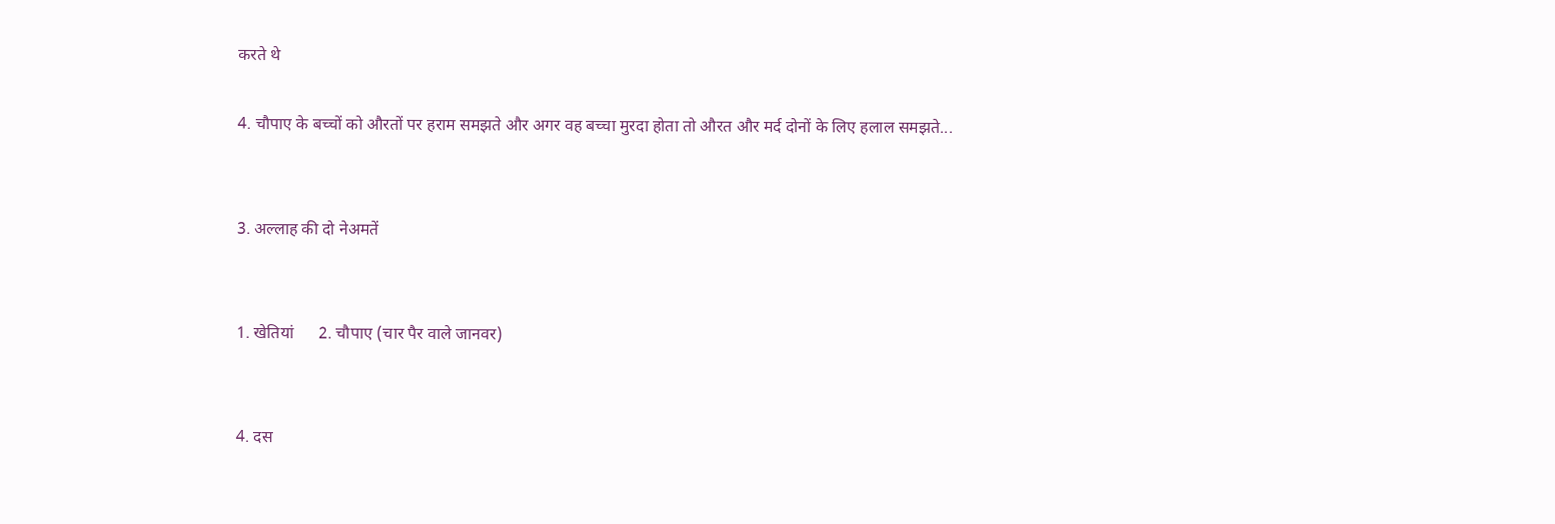करते थे

4. चौपाए के बच्चों को औरतों पर हराम समझते और अगर वह बच्चा मुरदा होता तो औरत और मर्द दोनों के लिए हलाल समझते...


3. अल्लाह की दो नेअमतें


1. खेतियां      2. चौपाए (चार पैर वाले जानवर)


4. दस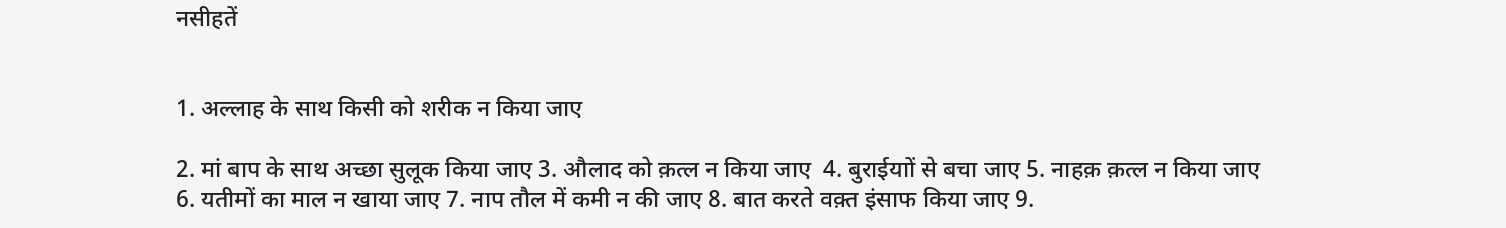नसीहतें


1. अल्लाह के साथ किसी को शरीक न किया जाए

2. मां बाप के साथ अच्छा सुलूक किया जाए 3. औलाद को क़त्ल न किया जाए  4. बुराईयाों से बचा जाए 5. नाहक़ क़त्ल न किया जाए 6. यतीमों का माल न खाया जाए 7. नाप तौल में कमी न की जाए 8. बात करते वक़्त इंसाफ किया जाए 9.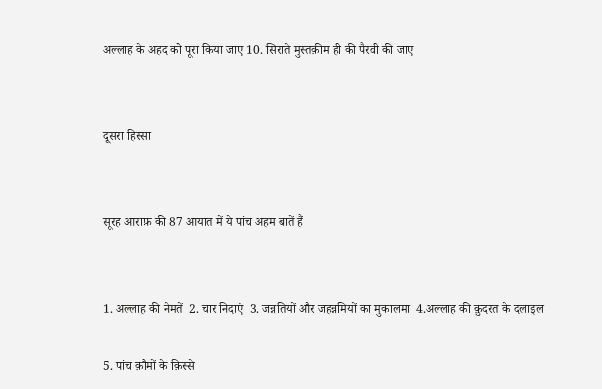अल्लाह के अहद को पूरा किया जाए 10. सिराते मुस्तक़ीम ही की पैरवी की जाए


दूसरा हिस्सा


सूरह आराफ़ की 87 आयात में ये पांच अहम बातें हैं


1. अल्लाह की नेमतें  2. चार निदाएं  3. जन्नतियों और जहन्नमियों का मुकालमा  4.अल्लाह की क़ुदरत के दलाइल

5. पांच क़ौमों के क़िस्से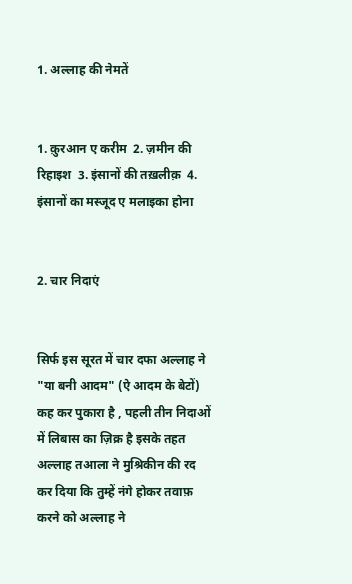1. अल्लाह की नेमतें


1. क़ुरआन ए करीम  2. ज़मीन की रिहाइश  3. इंसानों की तख़लीक़  4. इंसानों का मस्जूद ए मलाइका होना


2. चार निदाएं


सिर्फ इस सूरत में चार दफा अल्लाह ने "या बनी आदम" (ऐ आदम के बेटों) कह कर पुकारा है , पहली तीन निदाओं में लिबास का ज़िक्र है इसके तहत अल्लाह तआला ने मुश्रिकीन की रद कर दिया कि तुम्हें नंगे होकर तवाफ़ करने को अल्लाह ने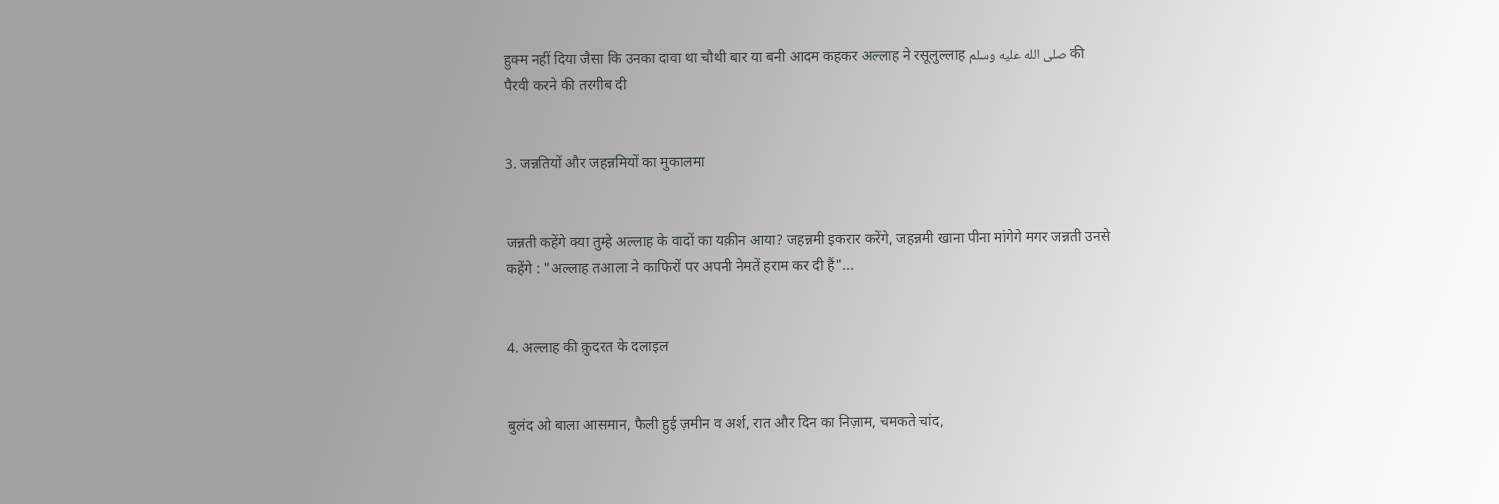हुक्म नहीं दिया जैसा कि उनका दावा था चौथी बार या बनी आदम कहकर अल्लाह ने रसूलुल्लाह صلى الله عليه وسلم की पैरवी करने की तरगीब दी


3. जन्नतियों और जहन्नमियों का मुकालमा


जन्नती कहेंगे क्या तुम्हे अल्लाह के वादों का यक़ीन आया? जहन्नमी इकरार करेंगे, जहन्नमी खाना पीना मांगेगे मगर जन्नती उनसे कहेंगे : "अल्लाह तआला ने काफिरों पर अपनी नेमतें हराम कर दी हैं"...


4. अल्लाह की क़ुदरत के दलाइल


बुलंद ओ बाला आसमान, फैली हुई ज़मीन व अर्श, रात और दिन का निज़ाम, चमकते चांद,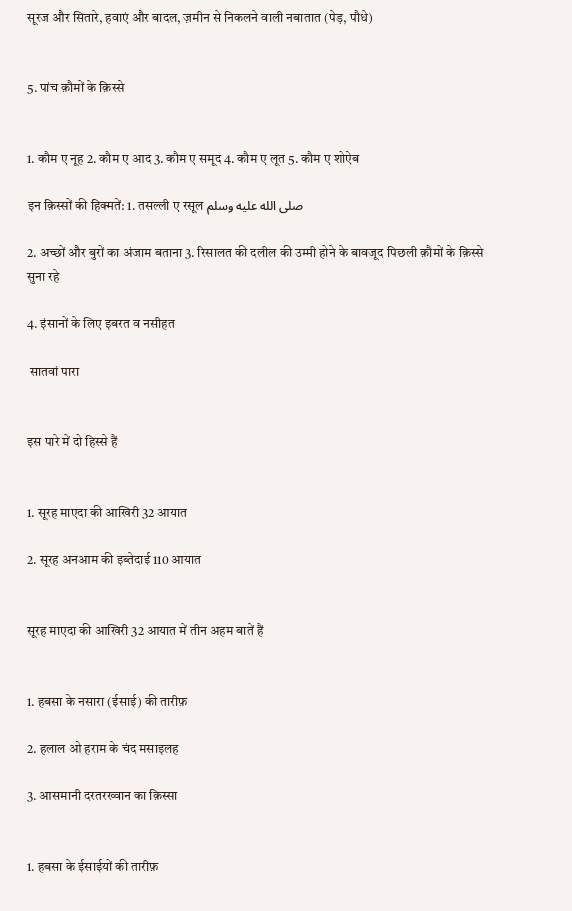सूरज और सितारे, हवाएं और बादल, ज़मीन से निकलने वाली नबातात (पेड़, पौधे)


5. पांच क़ौमों के क़िस्से


1. कौम ए नूह 2. कौम ए आद 3. कौम ए समूद 4. कौम ए लूत 5. कौम ए शोऐब

इन क़िस्सों की हिक्मतें: 1. तसल्ली ए रसूल صلى الله عليه وسلم

2. अच्छों और बुरों का अंजाम बताना 3. रिसालत की दलील की उम्मी होने के बावजूद पिछली क़ौमों के क़िस्से सुना रहे

4. इंसानों के लिए इबरत व नसीहत

 सातवां पारा


इस पारे में दो हिस्से हैं


1. सूरह माएदा की आखिरी 32 आयात

2. सूरह अनआम की इब्तेदाई 110 आयात


सूरह माएदा की आखिरी 32 आयात में तीन अहम बातें हैं


1. हबसा के नसारा (ईसाई) की तारीफ़

2. हलाल ओ हराम के चंद मसाइलह

3. आसमानी दरतरख्वान का क़िस्सा


1. हबसा के ईसाईयों की तारीफ़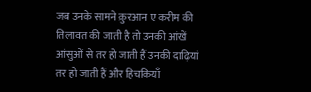जब उनके सामने क़ुरआन ए करीम की तिलावत की जाती है तो उनकी आंखें आंसुओं से तर हो जाती हैं उनकी दाढ़ियां तर हो जाती हैं और हिचकियाँ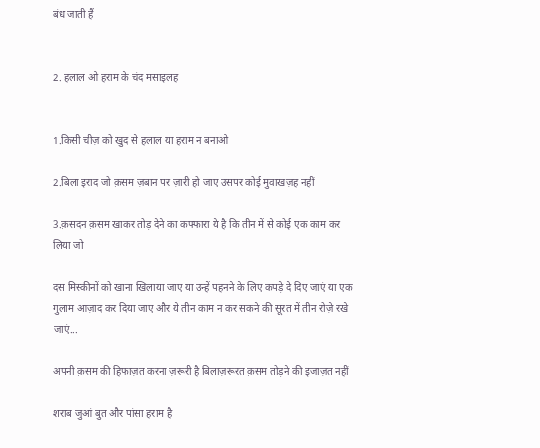बंध जाती हैं


2. हलाल ओ हराम के चंद मसाइलह


1.किसी चीज़ को खुद से हलाल या हराम न बनाओ

2.बिला इराद जो क़सम ज़बान पर ज़ारी हो जाए उसपर कोई मुवाखज़ह नहीं

3.क़सदन क़सम खाकर तोड़ देने का कफ्फारा ये है कि तीन में से कोई एक काम कर लिया जो

दस मिस्कीनों को खाना खिलाया जाए या उन्हें पहनने के लिए कपड़े दे दिए जाएं या एक गुलाम आज़ाद कर दिया जाए और ये तीन काम न कर सकने की सूरत में तीन रोज़े रखे जाएं...

अपनी क़सम की हिफाज़त करना ज़रूरी है बिलाज़रूरत क़सम तोड़ने की इजाज़त नहीं

शराब जुआं बुत और पांसा हराम है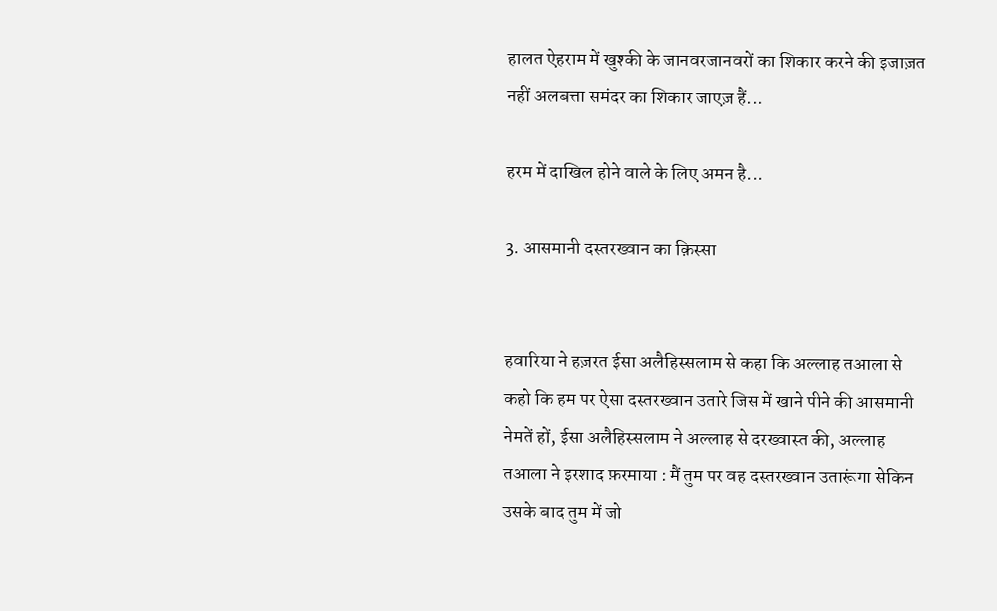हालत ऐहराम में खुश्की के जानवरजानवरों का शिकार करने की इजाज़त नहीं अलबत्ता समंदर का शिकार जाएज़ हैं...

हरम में दाखिल होने वाले के लिए अमन है...

3. आसमानी दस्तरख्वान का क़िस्सा


हवारिया ने हज़रत ईसा अलैहिस्सलाम से कहा कि अल्लाह तआला से कहो कि हम पर ऐसा दस्तरख्वान उतारे जिस में खाने पीने की आसमानी नेमतें हों, ईसा अलैहिस्सलाम ने अल्लाह से दरख्वास्त की, अल्लाह तआला ने इरशाद फ़रमाया : मैं तुम पर वह दस्तरख्वान उतारूंगा सेकिन उसके बाद तुम में जो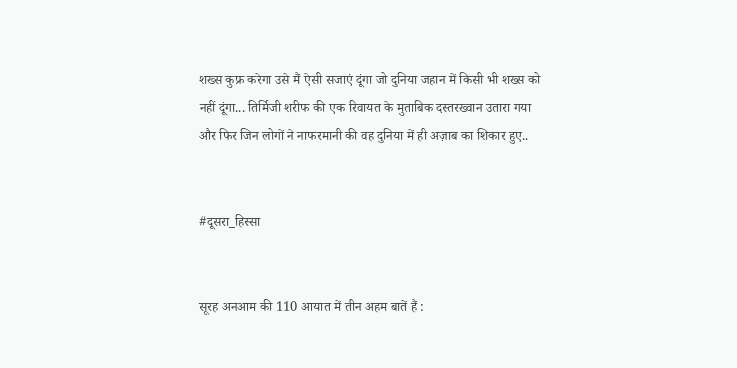शख्स कुफ्र करेगा उसे मैं ऐसी सजाएं दूंगा जो दुनिया जहान में किसी भी शख्स को नहीं दूंगा... तिर्मिजी शरीफ की एक रिवायत के मुताबिक दस्तरख्वान उतारा गया और फिर जिन लोगों ने नाफरमानी की वह दुनिया में ही अज़ाब का शिकार हुए..


#दूसरा_हिस्सा


सूरह अनआम की 110 आयात में तीन अहम बातें हैं :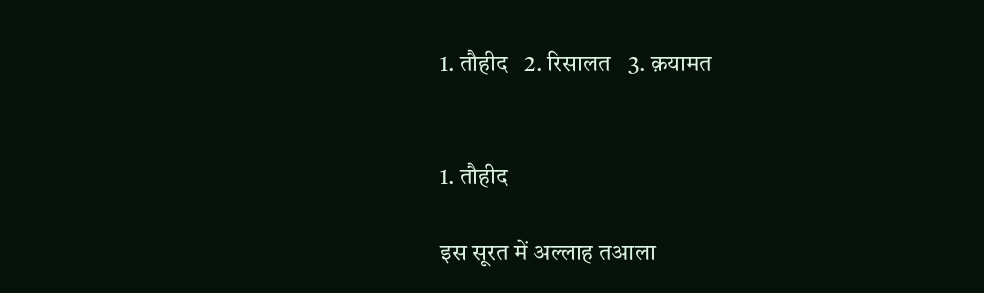1. तौहीद   2. रिसालत   3. क़यामत


1. तौहीद

इस सूरत में अल्लाह तआला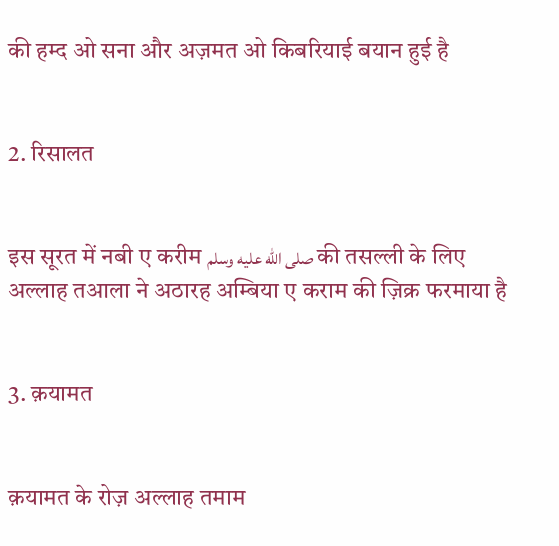की हम्द ओ सना और अज़मत ओ किबरियाई बयान हुई है


2. रिसालत


इस सूरत में नबी ए करीम صلى الله عليه وسلم की तसल्ली के लिए अल्लाह तआला ने अठारह अम्बिया ए कराम की ज़िक्र फरमाया है


3. क़यामत


क़यामत के रोज़ अल्लाह तमाम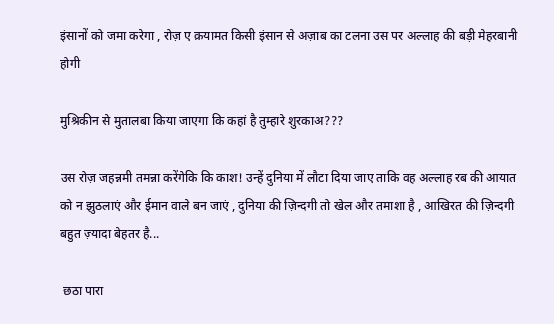इंसानों को जमा करेगा , रोज़ ए क़यामत किसी इंसान से अज़ाब का टलना उस पर अल्लाह की बड़ी मेहरबानी होगी

मुश्रिकीन से मुतालबा किया जाएगा कि कहां है तुम्हारे शुरकाअ???

उस रोज़ जहन्नमी तमन्ना करेंगेकि कि काश! उन्हें दुनिया में लौटा दिया जाए ताकि वह अल्लाह रब की आयात को न झुठलाएं और ईमान वाले बन जाएं , दुनिया की ज़िन्दगी तो खेल और तमाशा है , आखिरत की ज़िन्दगी बहुत ज़्यादा बेहतर है...

 छठा पारा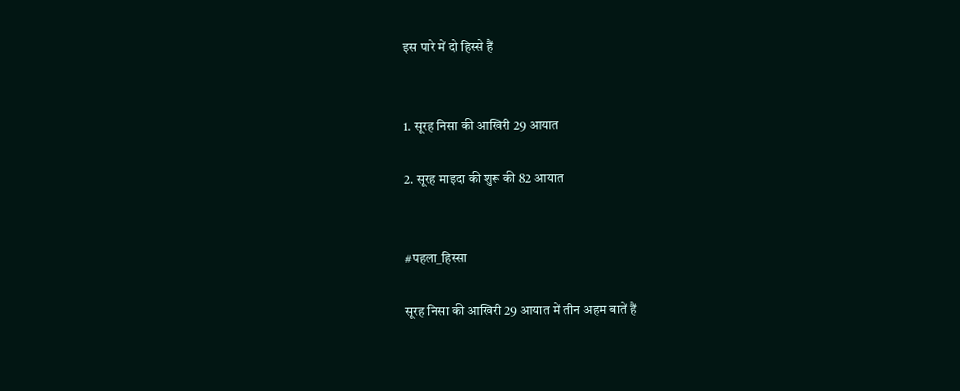इस पारे में दो हिस्से हैं


1. सूरह निसा की आखिरी 29 आयात

2. सूरह माइदा की शुरू की 82 आयात


#पहला_हिस्सा

सूरह निसा की आखिरी 29 आयात में तीन अहम बातें हैं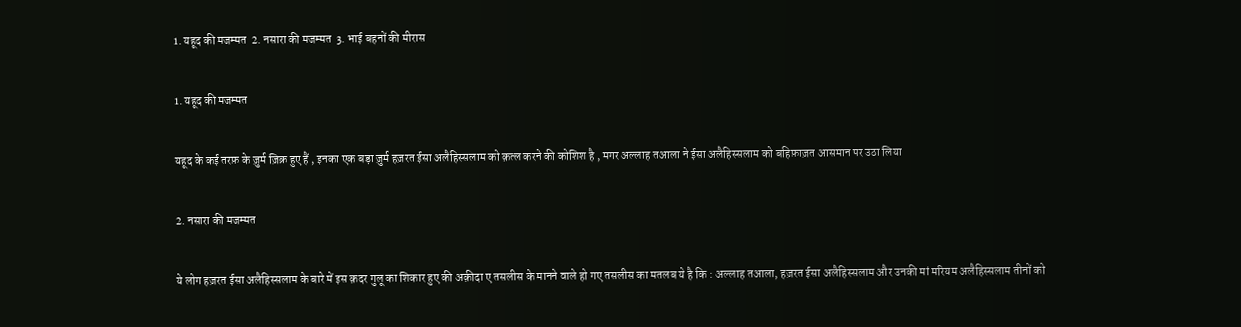1. यहूद की मजम्मत  2. नसारा की मजम्मत  3. भाई बहनों की मीरास


1. यहूद की मजम्मत


यहूद के कई तरफ़ के ज़ुर्म ज़िक्र हुए हैं , इनका एक बड़ा ज़ुर्म हज़रत ईसा अलैहिस्सलाम को क़त्ल करने की कोशिश है , मगर अल्लाह तआला ने ईसा अलैहिस्सलाम को बहिफ़ाज़त आसमान पर उठा लिया


2. नसारा की मजम्मत


ये लोग हज़रत ईसा अलैहिस्सलाम के बारे में इस क़दर गुलू का शिकार हुए की अक़ीदा ए तसलीस के मानने वाले हो गए तसलीस का मतलब ये है कि : अल्लाह तआला, हज़रत ईसा अलैहिस्सलाम और उनकी मां मरियम अलैहिस्सलाम तीनों को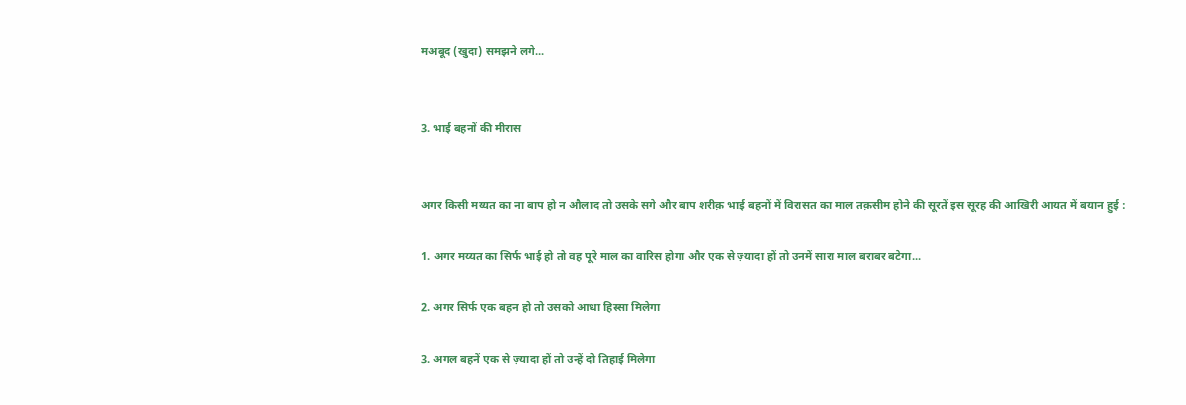मअबूद (खुदा) समझने लगे...


3. भाई बहनों की मीरास


अगर किसी मय्यत का ना बाप हो न औलाद तो उसके सगे और बाप शरीक़ भाई बहनों में विरासत का माल तक़सीम होने की सूरतें इस सूरह की आखिरी आयत में बयान हुई :

1. अगर मय्यत का सिर्फ भाई हो तो वह पूरे माल का वारिस होगा और एक से ज़्यादा हों तो उनमें सारा माल बराबर बटेगा...

2. अगर सिर्फ एक बहन हो तो उसको आधा हिस्सा मिलेगा

3. अगल बहनें एक से ज़्यादा हों तो उन्हें दो तिहाई मिलेगा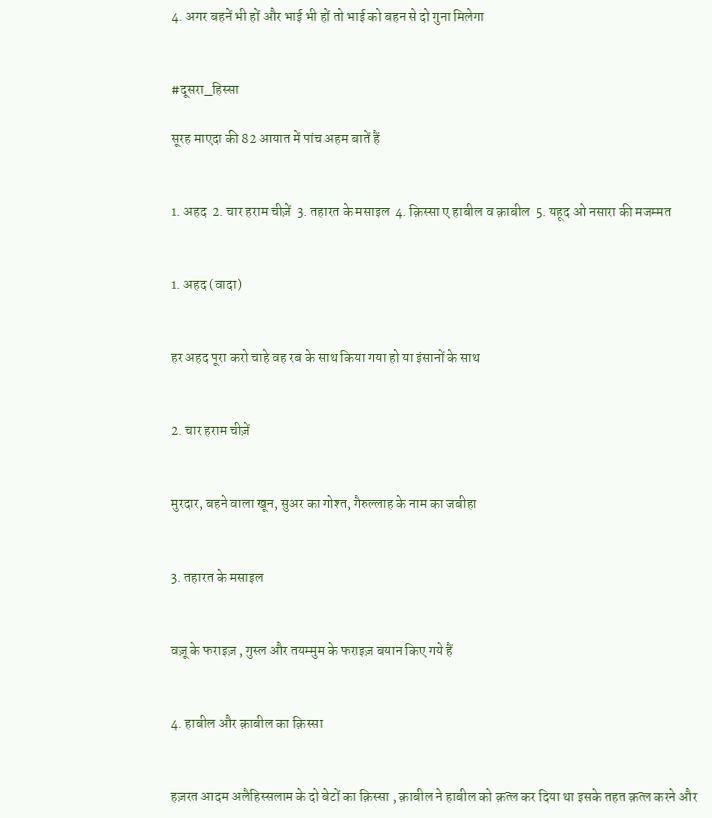4. अगर बहनें भी हों और भाई भी हों तो भाई को बहन से दो गुना मिलेगा


#दूसरा_हिस्सा

सूरह माएदा की 82 आयात में पांच अहम बातें हैं


1. अहद  2. चार हराम चीज़ें  3. तहारत के मसाइल  4. क़िस्सा ए हाबील व क़ाबील  5. यहूद ओ नसारा की मजम्मत


1. अहद (वादा)


हर अहद पूरा करो चाहे वह रब के साथ किया गया हो या इंसानों के साथ


2. चार हराम चीज़ें


मुरदार, बहने वाला खून, सुअर का गोश्त, गैरुल्लाह के नाम का जबीहा


3. तहारत के मसाइल


वज़ू के फराइज़ , गुस्ल और तयम्मुम के फराइज़ बयान किए गये हैं


4. हाबील और क़ाबील का क़िस्सा


हज़रत आदम अलैहिस्सलाम के दो बेटों का क़िस्सा , क़ाबील ने हाबील को क़त्ल कर दिया था इसके तहत क़त्ल करने और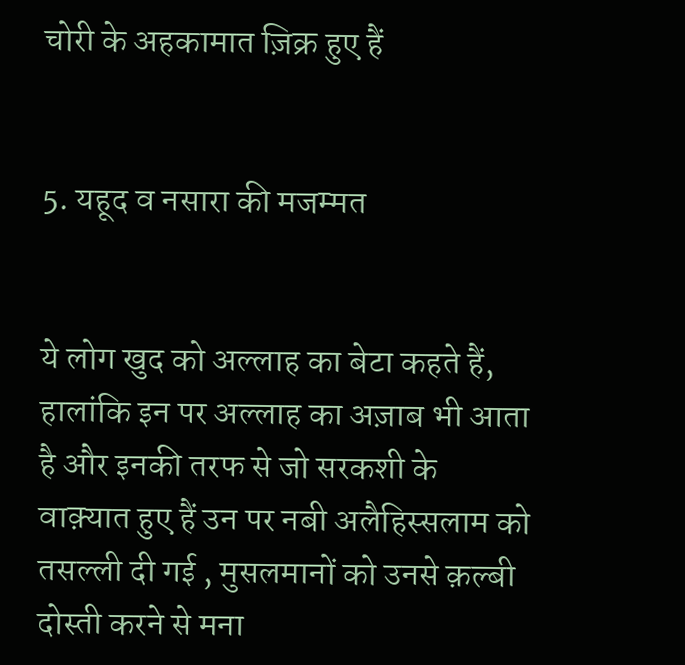चोरी के अहकामात ज़िक्र हुए हैं


5. यहूद व नसारा की मजम्मत


ये लोग खुद को अल्लाह का बेटा कहते हैं, हालांकि इन पर अल्लाह का अज़ाब भी आता है और इनकी तरफ से जो सरकशी के वाक़्यात हुए हैं उन पर नबी अलैहिस्सलाम को तसल्ली दी गई , मुसलमानों को उनसे क़ल्बी दोस्ती करने से मना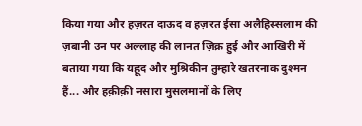किया गया और हज़रत दाऊद व हज़रत ईसा अलैहिस्सलाम की ज़बानी उन पर अल्लाह की लानत ज़िक्र हुई और आखिरी में बताया गया कि यहूद और मुश्रिकीन तुम्हारे खतरनाक दुश्मन हैं... और हक़ीक़ी नसारा मुसलमानों के लिए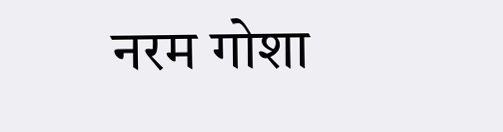नरम गोशा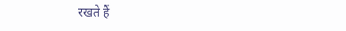रखते हैं